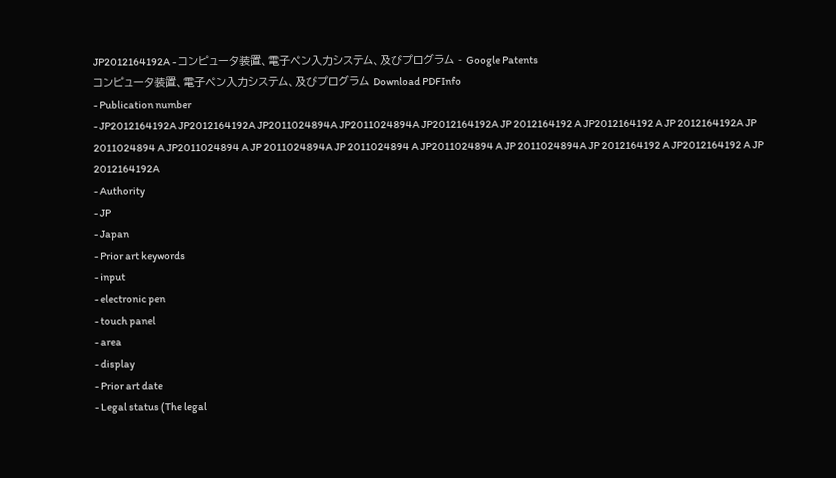JP2012164192A - コンピュータ装置、電子ペン入力システム、及びプログラム - Google Patents
コンピュータ装置、電子ペン入力システム、及びプログラム Download PDFInfo
- Publication number
- JP2012164192A JP2012164192A JP2011024894A JP2011024894A JP2012164192A JP 2012164192 A JP2012164192 A JP 2012164192A JP 2011024894 A JP2011024894 A JP 2011024894A JP 2011024894 A JP2011024894 A JP 2011024894A JP 2012164192 A JP2012164192 A JP 2012164192A
- Authority
- JP
- Japan
- Prior art keywords
- input
- electronic pen
- touch panel
- area
- display
- Prior art date
- Legal status (The legal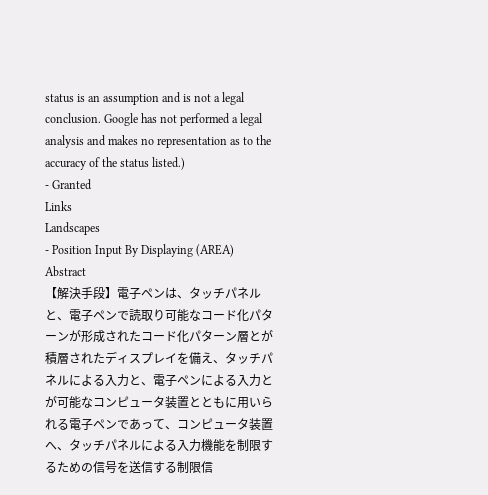status is an assumption and is not a legal conclusion. Google has not performed a legal analysis and makes no representation as to the accuracy of the status listed.)
- Granted
Links
Landscapes
- Position Input By Displaying (AREA)
Abstract
【解決手段】電子ペンは、タッチパネルと、電子ペンで読取り可能なコード化パターンが形成されたコード化パターン層とが積層されたディスプレイを備え、タッチパネルによる入力と、電子ペンによる入力とが可能なコンピュータ装置とともに用いられる電子ペンであって、コンピュータ装置へ、タッチパネルによる入力機能を制限するための信号を送信する制限信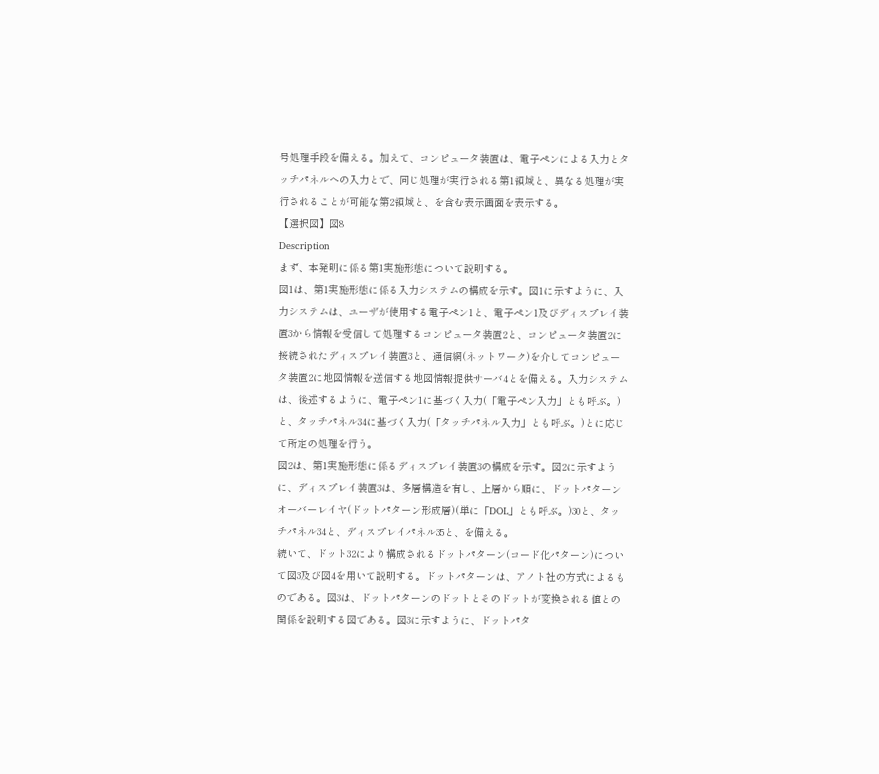号処理手段を備える。加えて、コンピュータ装置は、電子ペンによる入力とタッチパネルへの入力とで、同じ処理が実行される第1領域と、異なる処理が実行されることが可能な第2領域と、を含む表示画面を表示する。
【選択図】図8
Description
まず、本発明に係る第1実施形態について説明する。
図1は、第1実施形態に係る入力システムの構成を示す。図1に示すように、入力システムは、ユーザが使用する電子ペン1と、電子ペン1及びディスプレイ装置3から情報を受信して処理するコンピュータ装置2と、コンピュータ装置2に接続されたディスプレイ装置3と、通信網(ネットワーク)を介してコンピュータ装置2に地図情報を送信する地図情報提供サーバ4とを備える。入力システムは、後述するように、電子ペン1に基づく入力(「電子ペン入力」とも呼ぶ。)と、タッチパネル34に基づく入力(「タッチパネル入力」とも呼ぶ。)とに応じて所定の処理を行う。
図2は、第1実施形態に係るディスプレイ装置3の構成を示す。図2に示すように、ディスプレイ装置3は、多層構造を有し、上層から順に、ドットパターンオーバーレイヤ(ドットパターン形成層)(単に「DOL」とも呼ぶ。)30と、タッチパネル34と、ディスプレイパネル35と、を備える。
続いて、ドット32により構成されるドットパターン(コード化パターン)について図3及び図4を用いて説明する。ドットパターンは、アノト社の方式によるものである。図3は、ドットパターンのドットとそのドットが変換される値との関係を説明する図である。図3に示すように、ドットパタ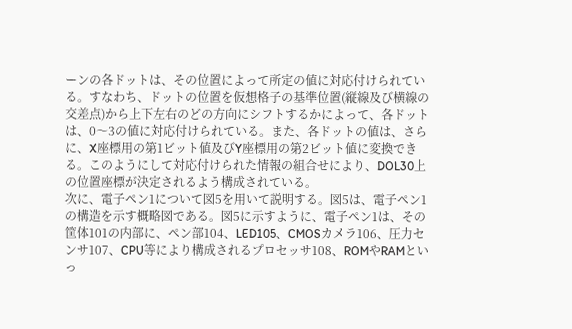ーンの各ドットは、その位置によって所定の値に対応付けられている。すなわち、ドットの位置を仮想格子の基準位置(縦線及び横線の交差点)から上下左右のどの方向にシフトするかによって、各ドットは、0〜3の値に対応付けられている。また、各ドットの値は、さらに、X座標用の第1ビット値及びY座標用の第2ビット値に変換できる。このようにして対応付けられた情報の組合せにより、DOL30上の位置座標が決定されるよう構成されている。
次に、電子ペン1について図5を用いて説明する。図5は、電子ペン1の構造を示す概略図である。図5に示すように、電子ペン1は、その筐体101の内部に、ペン部104、LED105、CMOSカメラ106、圧力センサ107、CPU等により構成されるプロセッサ108、ROMやRAMといっ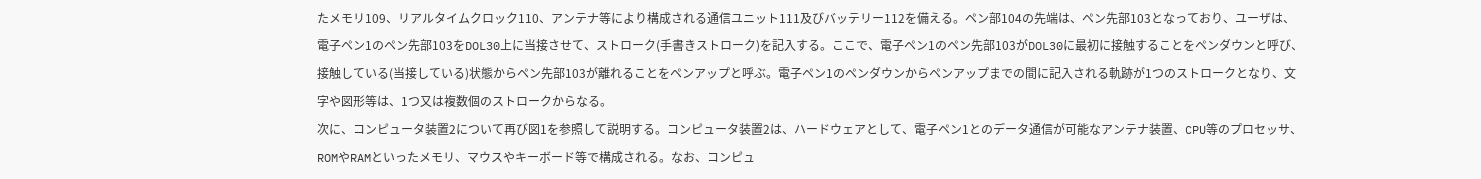たメモリ109、リアルタイムクロック110、アンテナ等により構成される通信ユニット111及びバッテリー112を備える。ペン部104の先端は、ペン先部103となっており、ユーザは、電子ペン1のペン先部103をDOL30上に当接させて、ストローク(手書きストローク)を記入する。ここで、電子ペン1のペン先部103がDOL30に最初に接触することをペンダウンと呼び、接触している(当接している)状態からペン先部103が離れることをペンアップと呼ぶ。電子ペン1のペンダウンからペンアップまでの間に記入される軌跡が1つのストロークとなり、文字や図形等は、1つ又は複数個のストロークからなる。
次に、コンピュータ装置2について再び図1を参照して説明する。コンピュータ装置2は、ハードウェアとして、電子ペン1とのデータ通信が可能なアンテナ装置、CPU等のプロセッサ、ROMやRAMといったメモリ、マウスやキーボード等で構成される。なお、コンピュ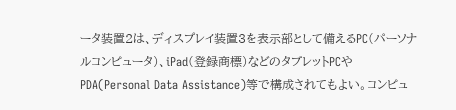ータ装置2は、ディスプレイ装置3を表示部として備えるPC(パーソナルコンピュータ)、iPad(登録商標)などのタブレットPCやPDA(Personal Data Assistance)等で構成されてもよい。コンピュ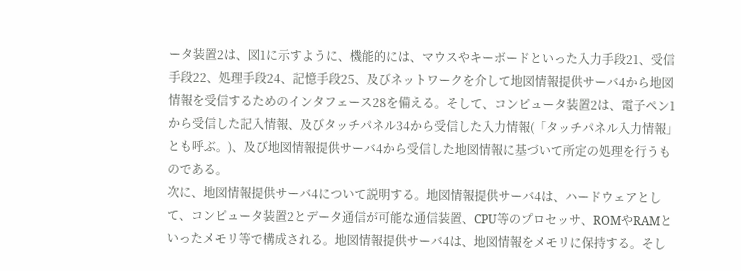ータ装置2は、図1に示すように、機能的には、マウスやキーボードといった入力手段21、受信手段22、処理手段24、記憶手段25、及びネットワークを介して地図情報提供サーバ4から地図情報を受信するためのインタフェース28を備える。そして、コンピュータ装置2は、電子ペン1から受信した記入情報、及びタッチパネル34から受信した入力情報(「タッチパネル入力情報」とも呼ぶ。)、及び地図情報提供サーバ4から受信した地図情報に基づいて所定の処理を行うものである。
次に、地図情報提供サーバ4について説明する。地図情報提供サーバ4は、ハードウェアとして、コンピュータ装置2とデータ通信が可能な通信装置、CPU等のプロセッサ、ROMやRAMといったメモリ等で構成される。地図情報提供サーバ4は、地図情報をメモリに保持する。そし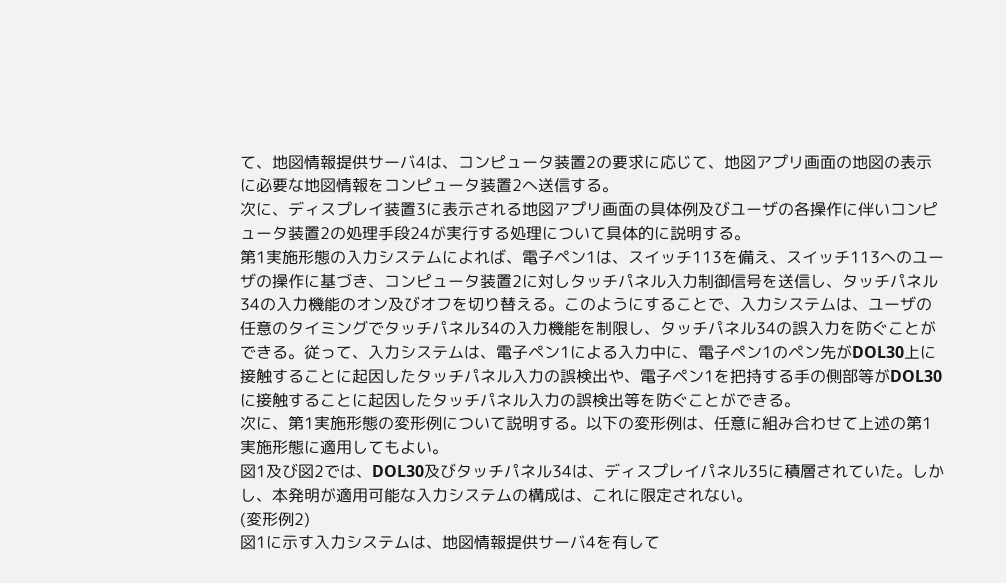て、地図情報提供サーバ4は、コンピュータ装置2の要求に応じて、地図アプリ画面の地図の表示に必要な地図情報をコンピュータ装置2へ送信する。
次に、ディスプレイ装置3に表示される地図アプリ画面の具体例及びユーザの各操作に伴いコンピュータ装置2の処理手段24が実行する処理について具体的に説明する。
第1実施形態の入力システムによれば、電子ペン1は、スイッチ113を備え、スイッチ113へのユーザの操作に基づき、コンピュータ装置2に対しタッチパネル入力制御信号を送信し、タッチパネル34の入力機能のオン及びオフを切り替える。このようにすることで、入力システムは、ユーザの任意のタイミングでタッチパネル34の入力機能を制限し、タッチパネル34の誤入力を防ぐことができる。従って、入力システムは、電子ペン1による入力中に、電子ペン1のペン先がDOL30上に接触することに起因したタッチパネル入力の誤検出や、電子ペン1を把持する手の側部等がDOL30に接触することに起因したタッチパネル入力の誤検出等を防ぐことができる。
次に、第1実施形態の変形例について説明する。以下の変形例は、任意に組み合わせて上述の第1実施形態に適用してもよい。
図1及び図2では、DOL30及びタッチパネル34は、ディスプレイパネル35に積層されていた。しかし、本発明が適用可能な入力システムの構成は、これに限定されない。
(変形例2)
図1に示す入力システムは、地図情報提供サーバ4を有して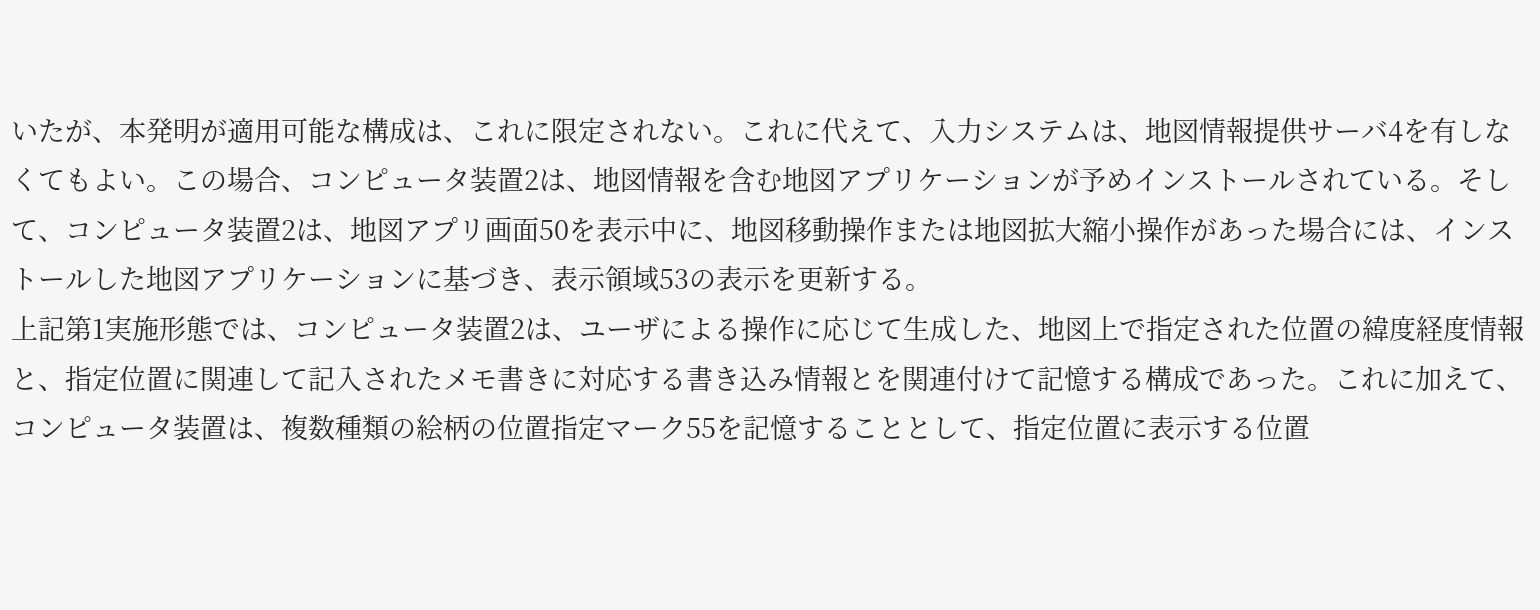いたが、本発明が適用可能な構成は、これに限定されない。これに代えて、入力システムは、地図情報提供サーバ4を有しなくてもよい。この場合、コンピュータ装置2は、地図情報を含む地図アプリケーションが予めインストールされている。そして、コンピュータ装置2は、地図アプリ画面50を表示中に、地図移動操作または地図拡大縮小操作があった場合には、インストールした地図アプリケーションに基づき、表示領域53の表示を更新する。
上記第1実施形態では、コンピュータ装置2は、ユーザによる操作に応じて生成した、地図上で指定された位置の緯度経度情報と、指定位置に関連して記入されたメモ書きに対応する書き込み情報とを関連付けて記憶する構成であった。これに加えて、コンピュータ装置は、複数種類の絵柄の位置指定マーク55を記憶することとして、指定位置に表示する位置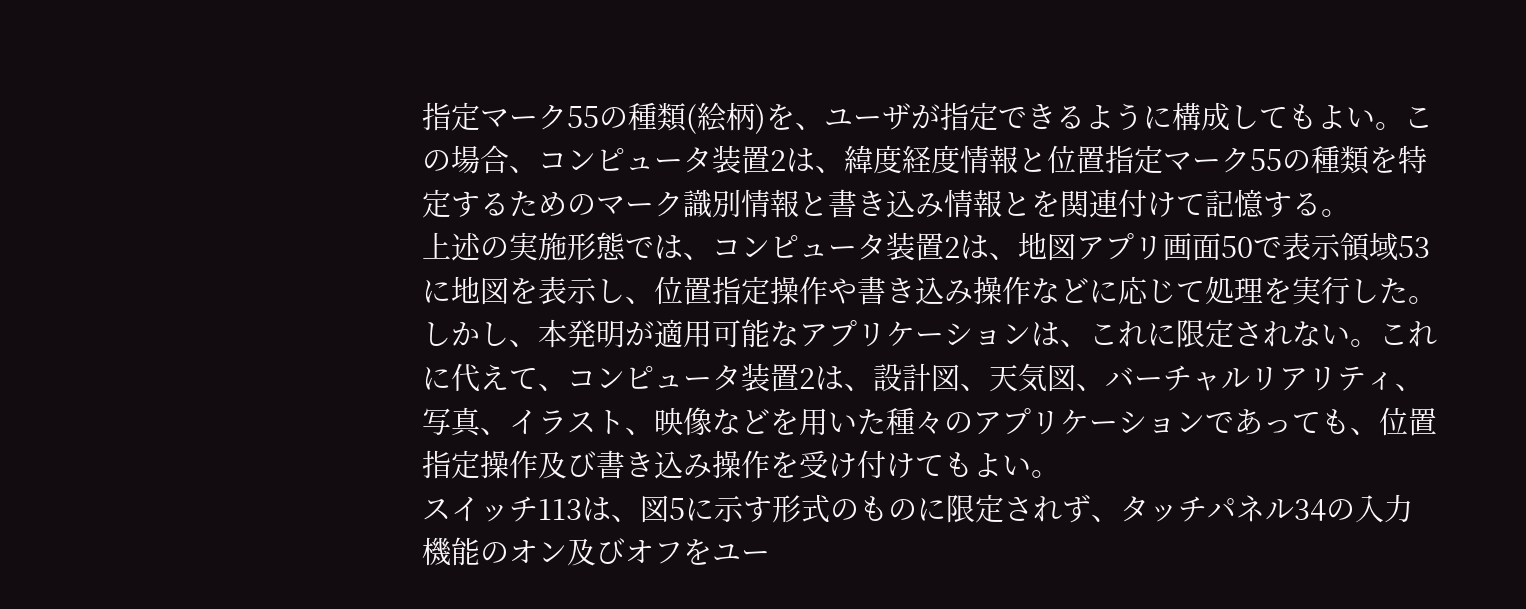指定マーク55の種類(絵柄)を、ユーザが指定できるように構成してもよい。この場合、コンピュータ装置2は、緯度経度情報と位置指定マーク55の種類を特定するためのマーク識別情報と書き込み情報とを関連付けて記憶する。
上述の実施形態では、コンピュータ装置2は、地図アプリ画面50で表示領域53に地図を表示し、位置指定操作や書き込み操作などに応じて処理を実行した。しかし、本発明が適用可能なアプリケーションは、これに限定されない。これに代えて、コンピュータ装置2は、設計図、天気図、バーチャルリアリティ、写真、イラスト、映像などを用いた種々のアプリケーションであっても、位置指定操作及び書き込み操作を受け付けてもよい。
スイッチ113は、図5に示す形式のものに限定されず、タッチパネル34の入力機能のオン及びオフをユー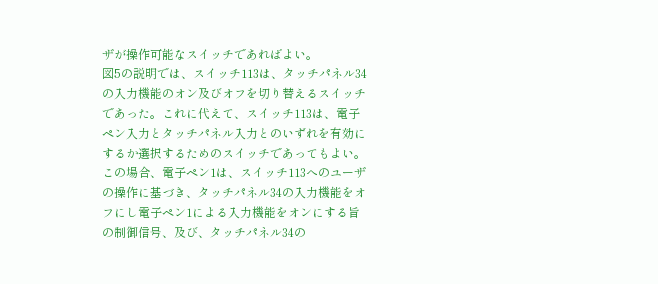ザが操作可能なスイッチであればよい。
図5の説明では、スイッチ113は、タッチパネル34の入力機能のオン及びオフを切り替えるスイッチであった。これに代えて、スイッチ113は、電子ペン入力とタッチパネル入力とのいずれを有効にするか選択するためのスイッチであってもよい。この場合、電子ペン1は、スイッチ113へのユーザの操作に基づき、タッチパネル34の入力機能をオフにし電子ペン1による入力機能をオンにする旨の制御信号、及び、タッチパネル34の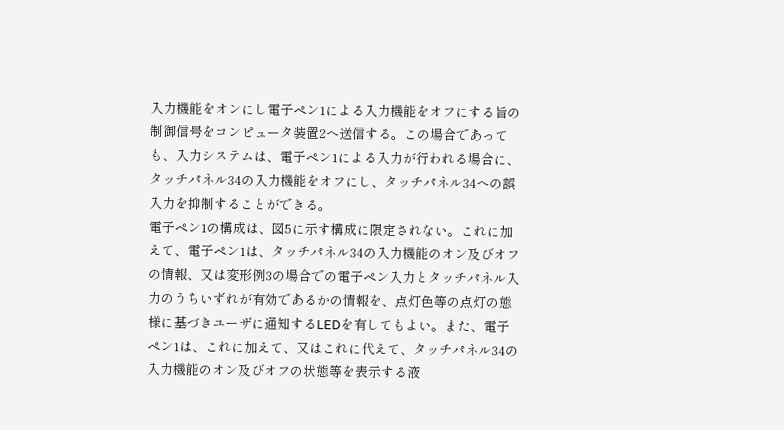入力機能をオンにし電子ペン1による入力機能をオフにする旨の制御信号をコンピュータ装置2へ送信する。この場合であっても、入力システムは、電子ペン1による入力が行われる場合に、タッチパネル34の入力機能をオフにし、タッチパネル34への誤入力を抑制することができる。
電子ペン1の構成は、図5に示す構成に限定されない。これに加えて、電子ペン1は、タッチパネル34の入力機能のオン及びオフの情報、又は変形例3の場合での電子ペン入力とタッチパネル入力のうちいずれが有効であるかの情報を、点灯色等の点灯の態様に基づきユーザに通知するLEDを有してもよい。また、電子ペン1は、これに加えて、又はこれに代えて、タッチパネル34の入力機能のオン及びオフの状態等を表示する液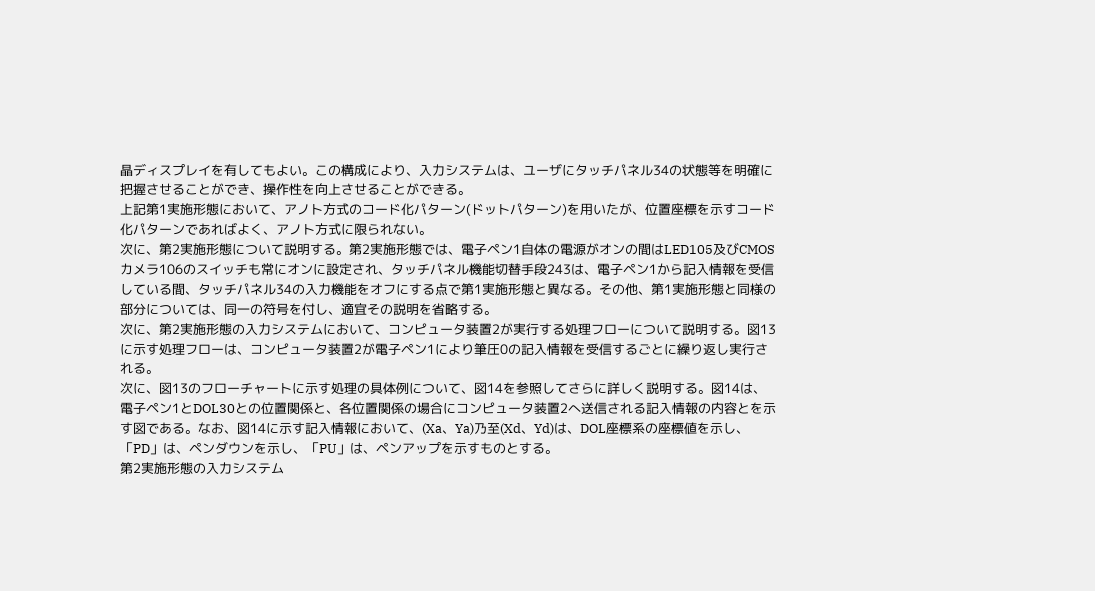晶ディスプレイを有してもよい。この構成により、入力システムは、ユーザにタッチパネル34の状態等を明確に把握させることができ、操作性を向上させることができる。
上記第1実施形態において、アノト方式のコード化パターン(ドットパターン)を用いたが、位置座標を示すコード化パターンであればよく、アノト方式に限られない。
次に、第2実施形態について説明する。第2実施形態では、電子ペン1自体の電源がオンの間はLED105及びCMOSカメラ106のスイッチも常にオンに設定され、タッチパネル機能切替手段243は、電子ペン1から記入情報を受信している間、タッチパネル34の入力機能をオフにする点で第1実施形態と異なる。その他、第1実施形態と同様の部分については、同一の符号を付し、適宜その説明を省略する。
次に、第2実施形態の入力システムにおいて、コンピュータ装置2が実行する処理フローについて説明する。図13に示す処理フローは、コンピュータ装置2が電子ペン1により筆圧0の記入情報を受信するごとに繰り返し実行される。
次に、図13のフローチャートに示す処理の具体例について、図14を参照してさらに詳しく説明する。図14は、電子ペン1とDOL30との位置関係と、各位置関係の場合にコンピュータ装置2へ送信される記入情報の内容とを示す図である。なお、図14に示す記入情報において、(Xa、Ya)乃至(Xd、Yd)は、DOL座標系の座標値を示し、「PD」は、ペンダウンを示し、「PU」は、ペンアップを示すものとする。
第2実施形態の入力システム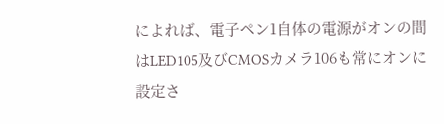によれば、電子ペン1自体の電源がオンの間はLED105及びCMOSカメラ106も常にオンに設定さ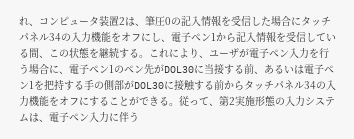れ、コンピュータ装置2は、筆圧0の記入情報を受信した場合にタッチパネル34の入力機能をオフにし、電子ペン1から記入情報を受信している間、この状態を継続する。これにより、ユーザが電子ペン入力を行う場合に、電子ペン1のペン先がDOL30に当接する前、あるいは電子ペン1を把持する手の側部がDOL30に接触する前からタッチパネル34の入力機能をオフにすることができる。従って、第2実施形態の入力システムは、電子ペン入力に伴う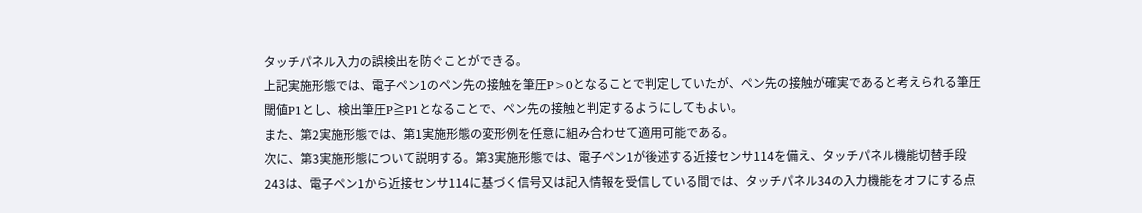タッチパネル入力の誤検出を防ぐことができる。
上記実施形態では、電子ペン1のペン先の接触を筆圧P>0となることで判定していたが、ペン先の接触が確実であると考えられる筆圧閾値P1とし、検出筆圧P≧P1となることで、ペン先の接触と判定するようにしてもよい。
また、第2実施形態では、第1実施形態の変形例を任意に組み合わせて適用可能である。
次に、第3実施形態について説明する。第3実施形態では、電子ペン1が後述する近接センサ114を備え、タッチパネル機能切替手段243は、電子ペン1から近接センサ114に基づく信号又は記入情報を受信している間では、タッチパネル34の入力機能をオフにする点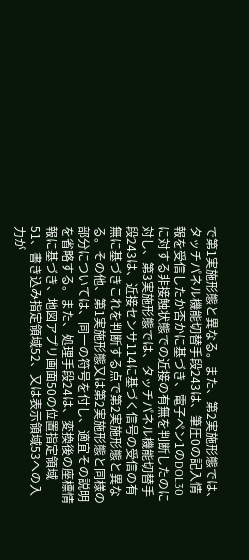で第1実施形態と異なる。また、第2実施形態では、タッチパネル機能切替手段243は、筆圧0の記入情報を受信したか否かに基づき、電子ペン1のDOL30に対する非接触状態での近接の有無を判断したのに対し、第3実施形態では、タッチパネル機能切替手段243は、近接センサ114に基づく信号の受信の有無に基づきこれを判断する点で第2実施形態と異なる。その他、第1実施形態又は第2実施形態と同様の部分については、同一の符号を付し、適宜その説明を省略する。また、処理手段24は、変換後の座標情報に基づき、地図アプリ画面50の位置指定領域51、書き込み指定領域52、又は表示領域53への入力が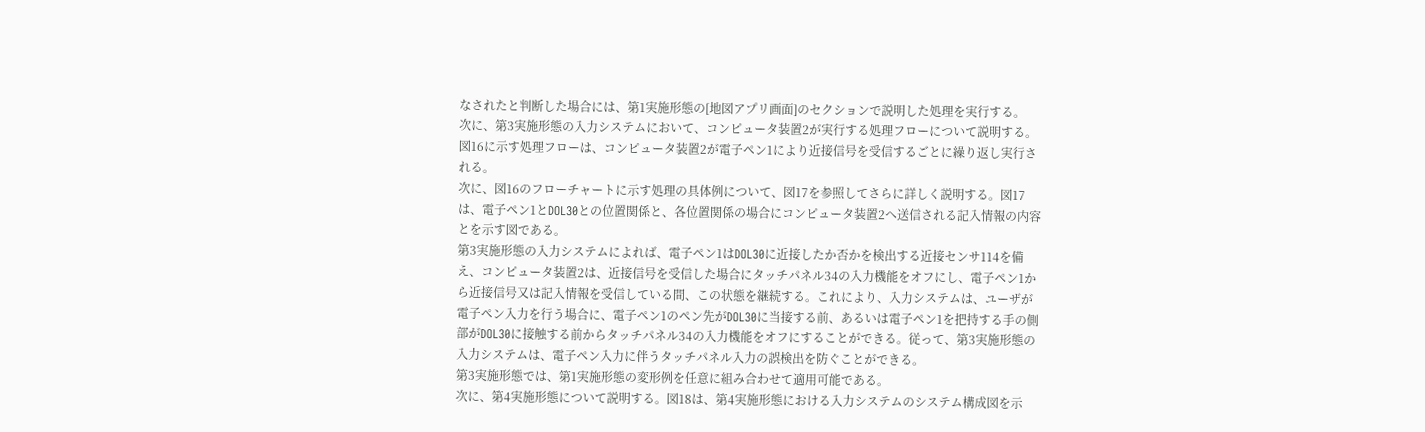なされたと判断した場合には、第1実施形態の[地図アプリ画面]のセクションで説明した処理を実行する。
次に、第3実施形態の入力システムにおいて、コンピュータ装置2が実行する処理フローについて説明する。図16に示す処理フローは、コンピュータ装置2が電子ペン1により近接信号を受信するごとに繰り返し実行される。
次に、図16のフローチャートに示す処理の具体例について、図17を参照してさらに詳しく説明する。図17は、電子ペン1とDOL30との位置関係と、各位置関係の場合にコンピュータ装置2へ送信される記入情報の内容とを示す図である。
第3実施形態の入力システムによれば、電子ペン1はDOL30に近接したか否かを検出する近接センサ114を備え、コンピュータ装置2は、近接信号を受信した場合にタッチパネル34の入力機能をオフにし、電子ペン1から近接信号又は記入情報を受信している間、この状態を継続する。これにより、入力システムは、ユーザが電子ペン入力を行う場合に、電子ペン1のペン先がDOL30に当接する前、あるいは電子ペン1を把持する手の側部がDOL30に接触する前からタッチパネル34の入力機能をオフにすることができる。従って、第3実施形態の入力システムは、電子ペン入力に伴うタッチパネル入力の誤検出を防ぐことができる。
第3実施形態では、第1実施形態の変形例を任意に組み合わせて適用可能である。
次に、第4実施形態について説明する。図18は、第4実施形態における入力システムのシステム構成図を示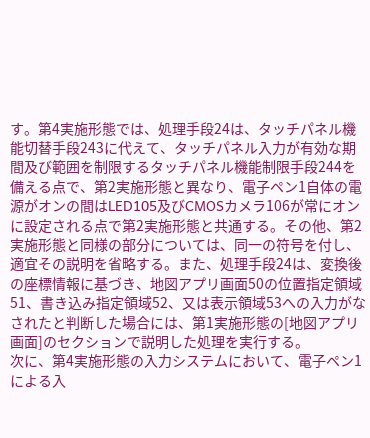す。第4実施形態では、処理手段24は、タッチパネル機能切替手段243に代えて、タッチパネル入力が有効な期間及び範囲を制限するタッチパネル機能制限手段244を備える点で、第2実施形態と異なり、電子ペン1自体の電源がオンの間はLED105及びCMOSカメラ106が常にオンに設定される点で第2実施形態と共通する。その他、第2実施形態と同様の部分については、同一の符号を付し、適宜その説明を省略する。また、処理手段24は、変換後の座標情報に基づき、地図アプリ画面50の位置指定領域51、書き込み指定領域52、又は表示領域53への入力がなされたと判断した場合には、第1実施形態の[地図アプリ画面]のセクションで説明した処理を実行する。
次に、第4実施形態の入力システムにおいて、電子ペン1による入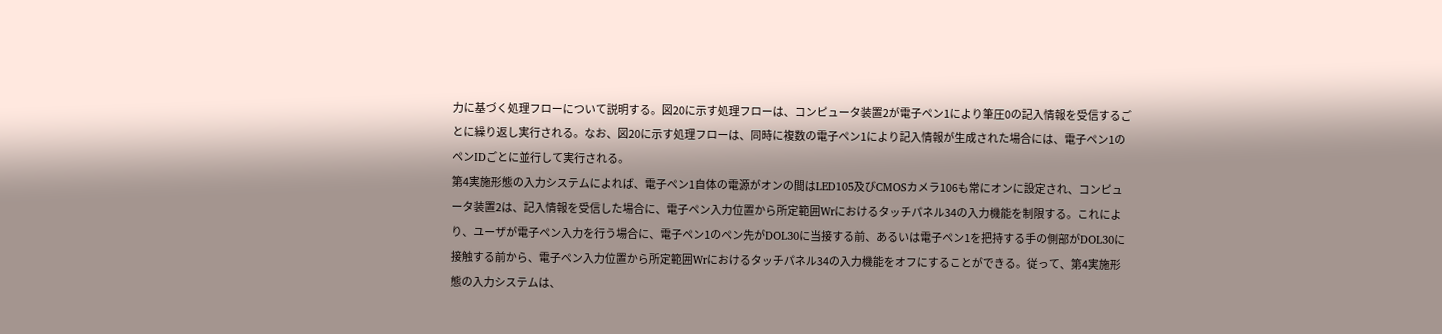力に基づく処理フローについて説明する。図20に示す処理フローは、コンピュータ装置2が電子ペン1により筆圧0の記入情報を受信するごとに繰り返し実行される。なお、図20に示す処理フローは、同時に複数の電子ペン1により記入情報が生成された場合には、電子ペン1のペンIDごとに並行して実行される。
第4実施形態の入力システムによれば、電子ペン1自体の電源がオンの間はLED105及びCMOSカメラ106も常にオンに設定され、コンピュータ装置2は、記入情報を受信した場合に、電子ペン入力位置から所定範囲Wrにおけるタッチパネル34の入力機能を制限する。これにより、ユーザが電子ペン入力を行う場合に、電子ペン1のペン先がDOL30に当接する前、あるいは電子ペン1を把持する手の側部がDOL30に接触する前から、電子ペン入力位置から所定範囲Wrにおけるタッチパネル34の入力機能をオフにすることができる。従って、第4実施形態の入力システムは、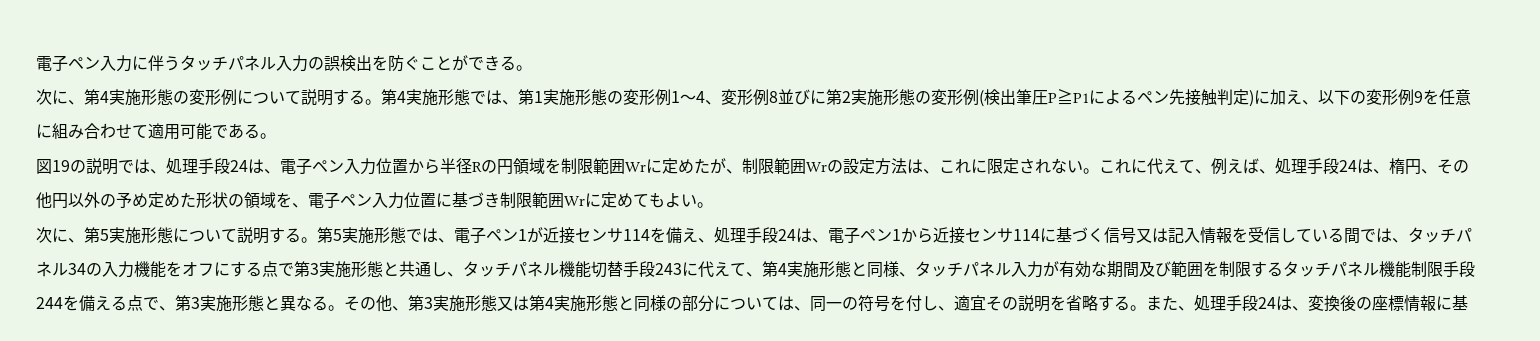電子ペン入力に伴うタッチパネル入力の誤検出を防ぐことができる。
次に、第4実施形態の変形例について説明する。第4実施形態では、第1実施形態の変形例1〜4、変形例8並びに第2実施形態の変形例(検出筆圧P≧P1によるペン先接触判定)に加え、以下の変形例9を任意に組み合わせて適用可能である。
図19の説明では、処理手段24は、電子ペン入力位置から半径Rの円領域を制限範囲Wrに定めたが、制限範囲Wrの設定方法は、これに限定されない。これに代えて、例えば、処理手段24は、楕円、その他円以外の予め定めた形状の領域を、電子ペン入力位置に基づき制限範囲Wrに定めてもよい。
次に、第5実施形態について説明する。第5実施形態では、電子ペン1が近接センサ114を備え、処理手段24は、電子ペン1から近接センサ114に基づく信号又は記入情報を受信している間では、タッチパネル34の入力機能をオフにする点で第3実施形態と共通し、タッチパネル機能切替手段243に代えて、第4実施形態と同様、タッチパネル入力が有効な期間及び範囲を制限するタッチパネル機能制限手段244を備える点で、第3実施形態と異なる。その他、第3実施形態又は第4実施形態と同様の部分については、同一の符号を付し、適宜その説明を省略する。また、処理手段24は、変換後の座標情報に基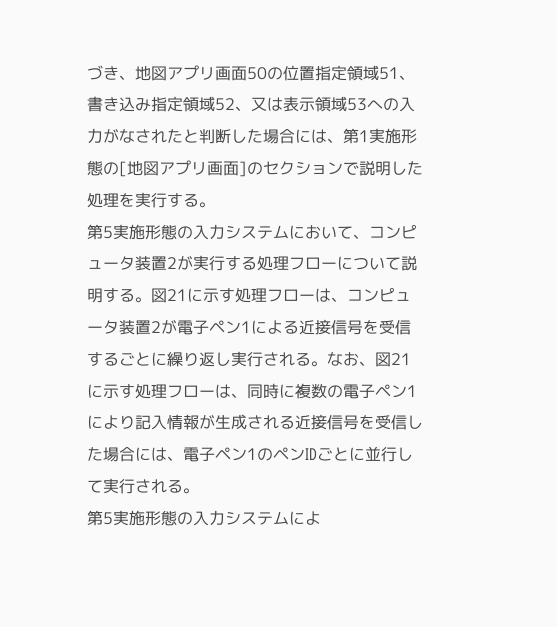づき、地図アプリ画面50の位置指定領域51、書き込み指定領域52、又は表示領域53への入力がなされたと判断した場合には、第1実施形態の[地図アプリ画面]のセクションで説明した処理を実行する。
第5実施形態の入力システムにおいて、コンピュータ装置2が実行する処理フローについて説明する。図21に示す処理フローは、コンピュータ装置2が電子ペン1による近接信号を受信するごとに繰り返し実行される。なお、図21に示す処理フローは、同時に複数の電子ペン1により記入情報が生成される近接信号を受信した場合には、電子ペン1のペンIDごとに並行して実行される。
第5実施形態の入力システムによ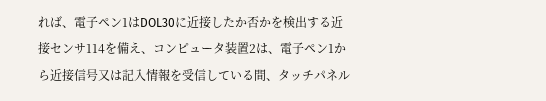れば、電子ペン1はDOL30に近接したか否かを検出する近接センサ114を備え、コンピュータ装置2は、電子ペン1から近接信号又は記入情報を受信している間、タッチパネル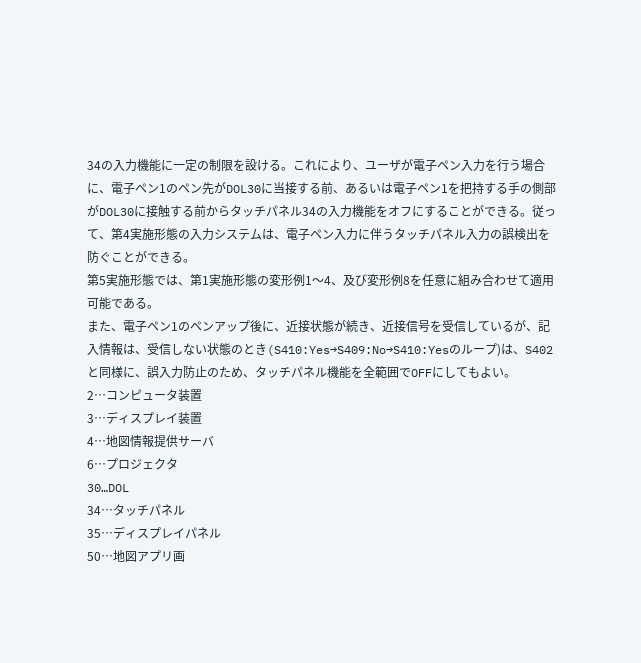34の入力機能に一定の制限を設ける。これにより、ユーザが電子ペン入力を行う場合に、電子ペン1のペン先がDOL30に当接する前、あるいは電子ペン1を把持する手の側部がDOL30に接触する前からタッチパネル34の入力機能をオフにすることができる。従って、第4実施形態の入力システムは、電子ペン入力に伴うタッチパネル入力の誤検出を防ぐことができる。
第5実施形態では、第1実施形態の変形例1〜4、及び変形例8を任意に組み合わせて適用可能である。
また、電子ペン1のペンアップ後に、近接状態が続き、近接信号を受信しているが、記入情報は、受信しない状態のとき(S410:Yes→S409:No→S410:Yesのループ)は、S402と同様に、誤入力防止のため、タッチパネル機能を全範囲でOFFにしてもよい。
2…コンピュータ装置
3…ディスプレイ装置
4…地図情報提供サーバ
6…プロジェクタ
30…DOL
34…タッチパネル
35…ディスプレイパネル
50…地図アプリ画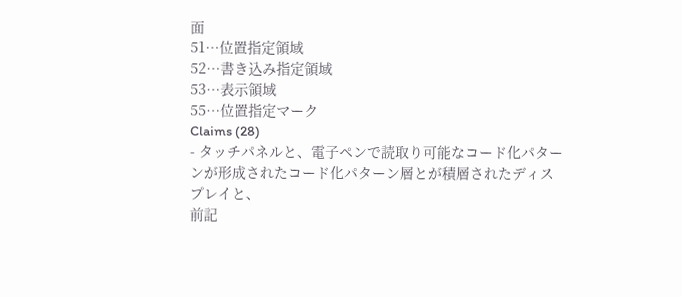面
51…位置指定領域
52…書き込み指定領域
53…表示領域
55…位置指定マーク
Claims (28)
- タッチパネルと、電子ペンで読取り可能なコード化パターンが形成されたコード化パターン層とが積層されたディスプレイと、
前記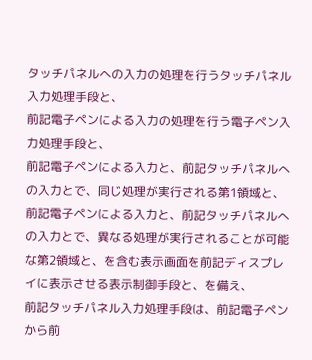タッチパネルへの入力の処理を行うタッチパネル入力処理手段と、
前記電子ペンによる入力の処理を行う電子ペン入力処理手段と、
前記電子ペンによる入力と、前記タッチパネルへの入力とで、同じ処理が実行される第1領域と、前記電子ペンによる入力と、前記タッチパネルへの入力とで、異なる処理が実行されることが可能な第2領域と、を含む表示画面を前記ディスプレイに表示させる表示制御手段と、を備え、
前記タッチパネル入力処理手段は、前記電子ペンから前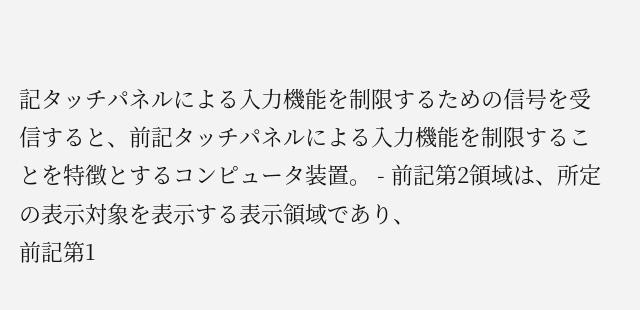記タッチパネルによる入力機能を制限するための信号を受信すると、前記タッチパネルによる入力機能を制限することを特徴とするコンピュータ装置。 - 前記第2領域は、所定の表示対象を表示する表示領域であり、
前記第1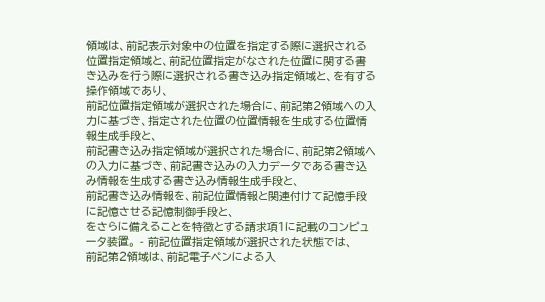領域は、前記表示対象中の位置を指定する際に選択される位置指定領域と、前記位置指定がなされた位置に関する書き込みを行う際に選択される書き込み指定領域と、を有する操作領域であり、
前記位置指定領域が選択された場合に、前記第2領域への入力に基づき、指定された位置の位置情報を生成する位置情報生成手段と、
前記書き込み指定領域が選択された場合に、前記第2領域への入力に基づき、前記書き込みの入力データである書き込み情報を生成する書き込み情報生成手段と、
前記書き込み情報を、前記位置情報と関連付けて記憶手段に記憶させる記憶制御手段と、
をさらに備えることを特徴とする請求項1に記載のコンピュータ装置。 - 前記位置指定領域が選択された状態では、
前記第2領域は、前記電子ペンによる入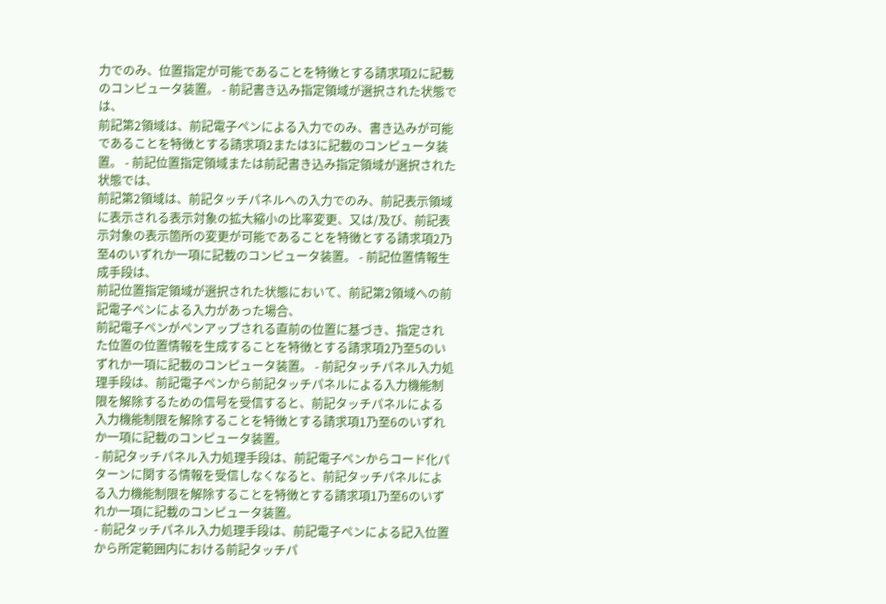力でのみ、位置指定が可能であることを特徴とする請求項2に記載のコンピュータ装置。 - 前記書き込み指定領域が選択された状態では、
前記第2領域は、前記電子ペンによる入力でのみ、書き込みが可能であることを特徴とする請求項2または3に記載のコンピュータ装置。 - 前記位置指定領域または前記書き込み指定領域が選択された状態では、
前記第2領域は、前記タッチパネルへの入力でのみ、前記表示領域に表示される表示対象の拡大縮小の比率変更、又は/及び、前記表示対象の表示箇所の変更が可能であることを特徴とする請求項2乃至4のいずれか一項に記載のコンピュータ装置。 - 前記位置情報生成手段は、
前記位置指定領域が選択された状態において、前記第2領域への前記電子ペンによる入力があった場合、
前記電子ペンがペンアップされる直前の位置に基づき、指定された位置の位置情報を生成することを特徴とする請求項2乃至5のいずれか一項に記載のコンピュータ装置。 - 前記タッチパネル入力処理手段は、前記電子ペンから前記タッチパネルによる入力機能制限を解除するための信号を受信すると、前記タッチパネルによる入力機能制限を解除することを特徴とする請求項1乃至6のいずれか一項に記載のコンピュータ装置。
- 前記タッチパネル入力処理手段は、前記電子ペンからコード化パターンに関する情報を受信しなくなると、前記タッチパネルによる入力機能制限を解除することを特徴とする請求項1乃至6のいずれか一項に記載のコンピュータ装置。
- 前記タッチパネル入力処理手段は、前記電子ペンによる記入位置から所定範囲内における前記タッチパ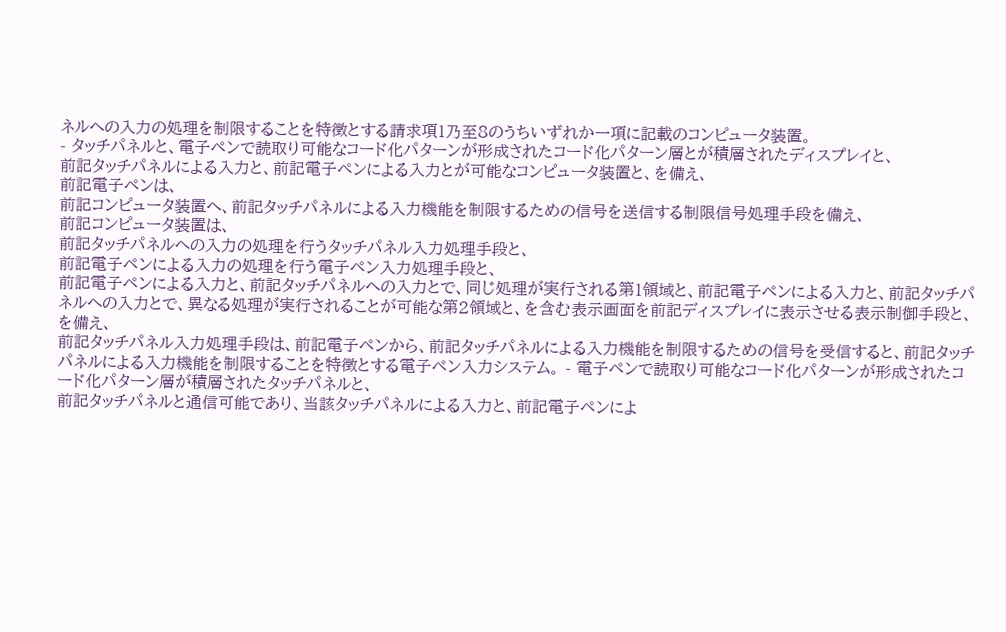ネルへの入力の処理を制限することを特徴とする請求項1乃至8のうちいずれか一項に記載のコンピュータ装置。
- タッチパネルと、電子ペンで読取り可能なコード化パターンが形成されたコード化パターン層とが積層されたディスプレイと、
前記タッチパネルによる入力と、前記電子ペンによる入力とが可能なコンピュータ装置と、を備え、
前記電子ペンは、
前記コンピュータ装置へ、前記タッチパネルによる入力機能を制限するための信号を送信する制限信号処理手段を備え、
前記コンピュータ装置は、
前記タッチパネルへの入力の処理を行うタッチパネル入力処理手段と、
前記電子ペンによる入力の処理を行う電子ペン入力処理手段と、
前記電子ペンによる入力と、前記タッチパネルへの入力とで、同じ処理が実行される第1領域と、前記電子ペンによる入力と、前記タッチパネルへの入力とで、異なる処理が実行されることが可能な第2領域と、を含む表示画面を前記ディスプレイに表示させる表示制御手段と、を備え、
前記タッチパネル入力処理手段は、前記電子ペンから、前記タッチパネルによる入力機能を制限するための信号を受信すると、前記タッチパネルによる入力機能を制限することを特徴とする電子ペン入力システム。 - 電子ペンで読取り可能なコード化パターンが形成されたコード化パターン層が積層されたタッチパネルと、
前記タッチパネルと通信可能であり、当該タッチパネルによる入力と、前記電子ペンによ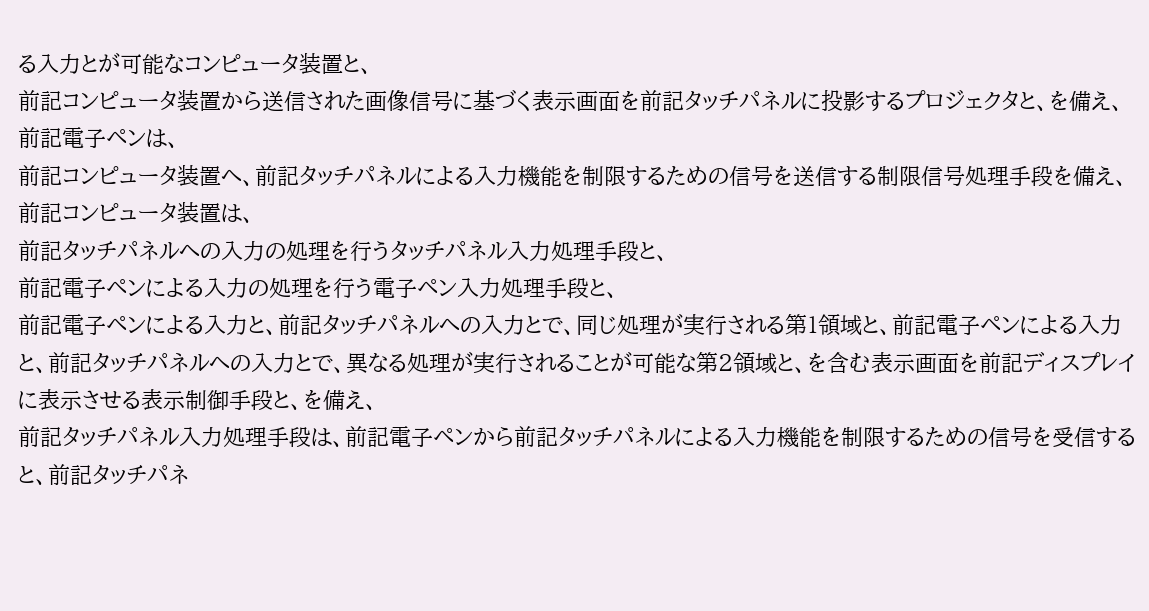る入力とが可能なコンピュータ装置と、
前記コンピュータ装置から送信された画像信号に基づく表示画面を前記タッチパネルに投影するプロジェクタと、を備え、
前記電子ペンは、
前記コンピュータ装置へ、前記タッチパネルによる入力機能を制限するための信号を送信する制限信号処理手段を備え、
前記コンピュータ装置は、
前記タッチパネルへの入力の処理を行うタッチパネル入力処理手段と、
前記電子ペンによる入力の処理を行う電子ペン入力処理手段と、
前記電子ペンによる入力と、前記タッチパネルへの入力とで、同じ処理が実行される第1領域と、前記電子ペンによる入力と、前記タッチパネルへの入力とで、異なる処理が実行されることが可能な第2領域と、を含む表示画面を前記ディスプレイに表示させる表示制御手段と、を備え、
前記タッチパネル入力処理手段は、前記電子ペンから前記タッチパネルによる入力機能を制限するための信号を受信すると、前記タッチパネ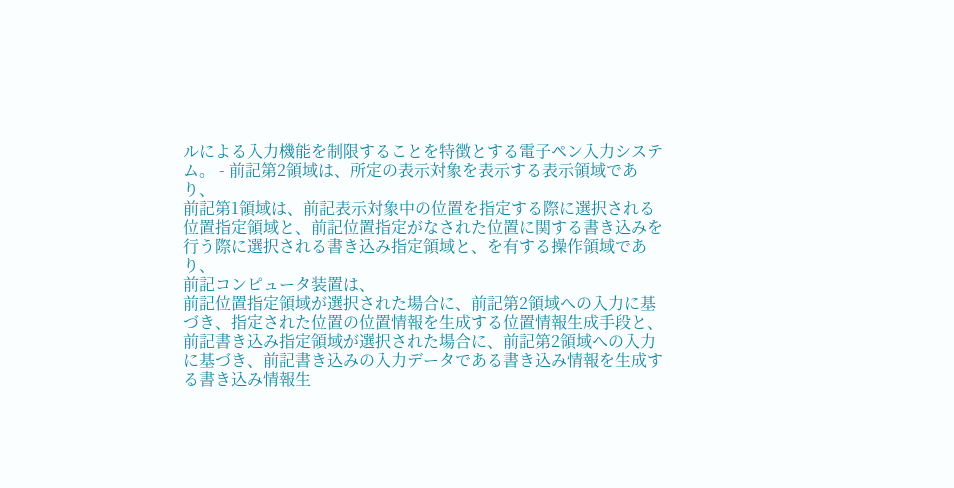ルによる入力機能を制限することを特徴とする電子ペン入力システム。 - 前記第2領域は、所定の表示対象を表示する表示領域であり、
前記第1領域は、前記表示対象中の位置を指定する際に選択される位置指定領域と、前記位置指定がなされた位置に関する書き込みを行う際に選択される書き込み指定領域と、を有する操作領域であり、
前記コンピュータ装置は、
前記位置指定領域が選択された場合に、前記第2領域への入力に基づき、指定された位置の位置情報を生成する位置情報生成手段と、
前記書き込み指定領域が選択された場合に、前記第2領域への入力に基づき、前記書き込みの入力データである書き込み情報を生成する書き込み情報生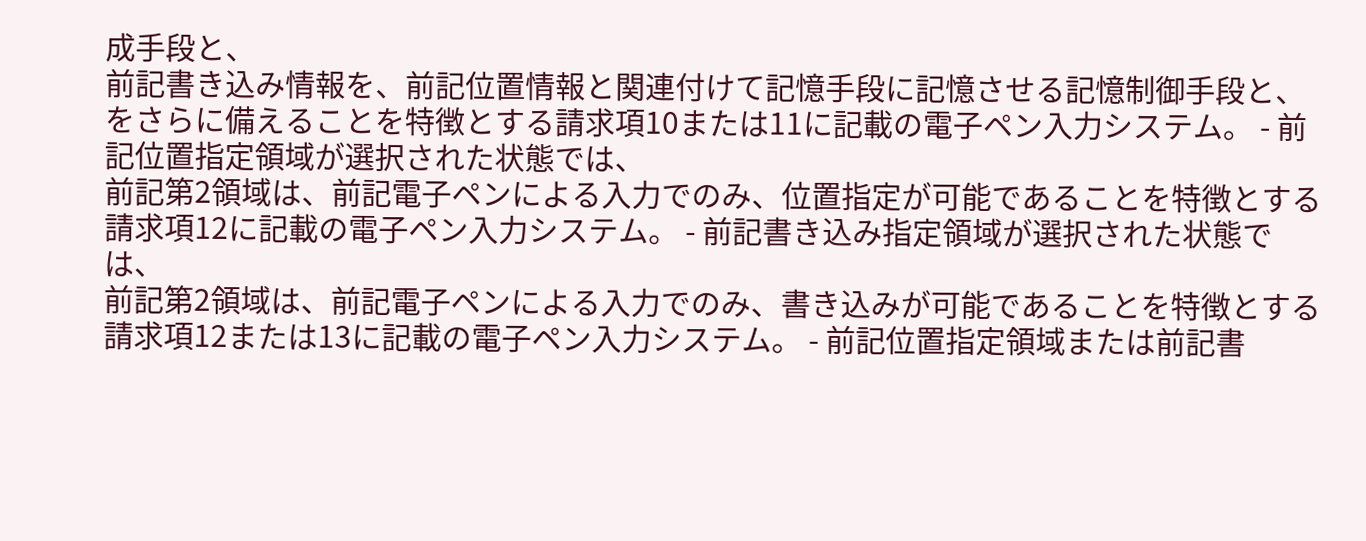成手段と、
前記書き込み情報を、前記位置情報と関連付けて記憶手段に記憶させる記憶制御手段と、
をさらに備えることを特徴とする請求項10または11に記載の電子ペン入力システム。 - 前記位置指定領域が選択された状態では、
前記第2領域は、前記電子ペンによる入力でのみ、位置指定が可能であることを特徴とする請求項12に記載の電子ペン入力システム。 - 前記書き込み指定領域が選択された状態では、
前記第2領域は、前記電子ペンによる入力でのみ、書き込みが可能であることを特徴とする請求項12または13に記載の電子ペン入力システム。 - 前記位置指定領域または前記書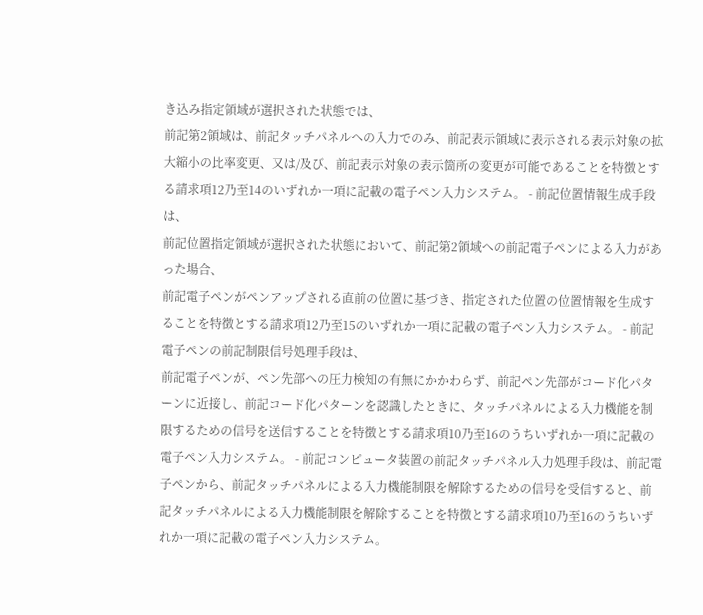き込み指定領域が選択された状態では、
前記第2領域は、前記タッチパネルへの入力でのみ、前記表示領域に表示される表示対象の拡大縮小の比率変更、又は/及び、前記表示対象の表示箇所の変更が可能であることを特徴とする請求項12乃至14のいずれか一項に記載の電子ペン入力システム。 - 前記位置情報生成手段は、
前記位置指定領域が選択された状態において、前記第2領域への前記電子ペンによる入力があった場合、
前記電子ペンがペンアップされる直前の位置に基づき、指定された位置の位置情報を生成することを特徴とする請求項12乃至15のいずれか一項に記載の電子ペン入力システム。 - 前記電子ペンの前記制限信号処理手段は、
前記電子ペンが、ペン先部への圧力検知の有無にかかわらず、前記ペン先部がコード化パターンに近接し、前記コード化パターンを認識したときに、タッチパネルによる入力機能を制限するための信号を送信することを特徴とする請求項10乃至16のうちいずれか一項に記載の電子ペン入力システム。 - 前記コンピュータ装置の前記タッチパネル入力処理手段は、前記電子ペンから、前記タッチパネルによる入力機能制限を解除するための信号を受信すると、前記タッチパネルによる入力機能制限を解除することを特徴とする請求項10乃至16のうちいずれか一項に記載の電子ペン入力システム。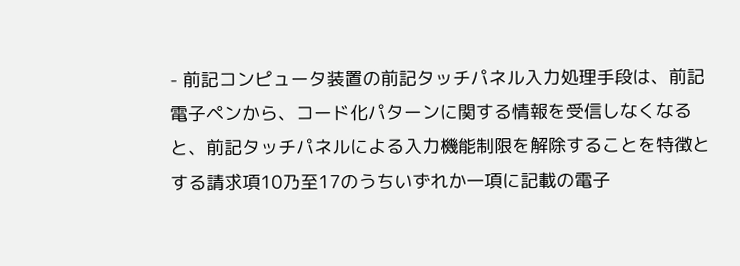- 前記コンピュータ装置の前記タッチパネル入力処理手段は、前記電子ペンから、コード化パターンに関する情報を受信しなくなると、前記タッチパネルによる入力機能制限を解除することを特徴とする請求項10乃至17のうちいずれか一項に記載の電子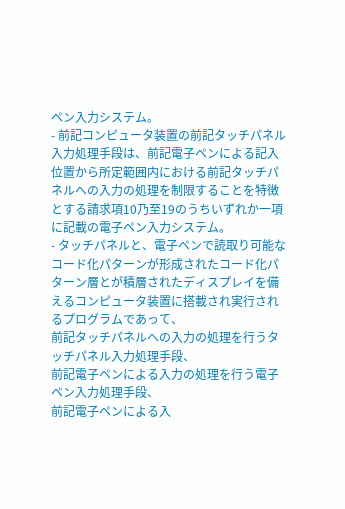ペン入力システム。
- 前記コンピュータ装置の前記タッチパネル入力処理手段は、前記電子ペンによる記入位置から所定範囲内における前記タッチパネルへの入力の処理を制限することを特徴とする請求項10乃至19のうちいずれか一項に記載の電子ペン入力システム。
- タッチパネルと、電子ペンで読取り可能なコード化パターンが形成されたコード化パターン層とが積層されたディスプレイを備えるコンピュータ装置に搭載され実行されるプログラムであって、
前記タッチパネルへの入力の処理を行うタッチパネル入力処理手段、
前記電子ペンによる入力の処理を行う電子ペン入力処理手段、
前記電子ペンによる入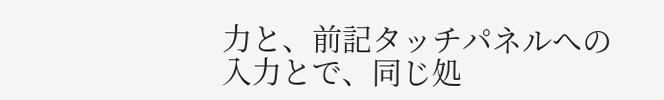力と、前記タッチパネルへの入力とで、同じ処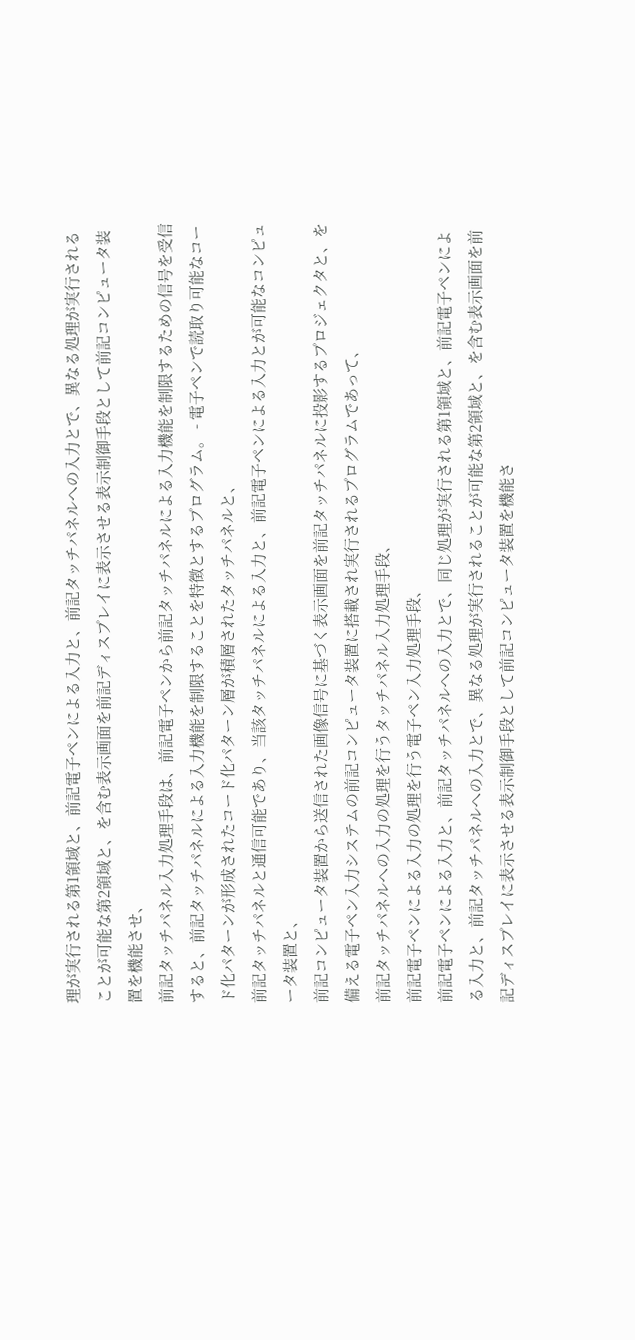理が実行される第1領域と、前記電子ペンによる入力と、前記タッチパネルへの入力とで、異なる処理が実行されることが可能な第2領域と、を含む表示画面を前記ディスプレイに表示させる表示制御手段として前記コンピュータ装置を機能させ、
前記タッチパネル入力処理手段は、前記電子ペンから前記タッチパネルによる入力機能を制限するための信号を受信すると、前記タッチパネルによる入力機能を制限することを特徴とするプログラム。 - 電子ペンで読取り可能なコード化パターンが形成されたコード化パターン層が積層されたタッチパネルと、
前記タッチパネルと通信可能であり、当該タッチパネルによる入力と、前記電子ペンによる入力とが可能なコンピュータ装置と、
前記コンピュータ装置から送信された画像信号に基づく表示画面を前記タッチパネルに投影するプロジェクタと、を備える電子ペン入力システムの前記コンピュータ装置に搭載され実行されるプログラムであって、
前記タッチパネルへの入力の処理を行うタッチパネル入力処理手段、
前記電子ペンによる入力の処理を行う電子ペン入力処理手段、
前記電子ペンによる入力と、前記タッチパネルへの入力とで、同じ処理が実行される第1領域と、前記電子ペンによる入力と、前記タッチパネルへの入力とで、異なる処理が実行されることが可能な第2領域と、を含む表示画面を前記ディスプレイに表示させる表示制御手段として前記コンピュータ装置を機能さ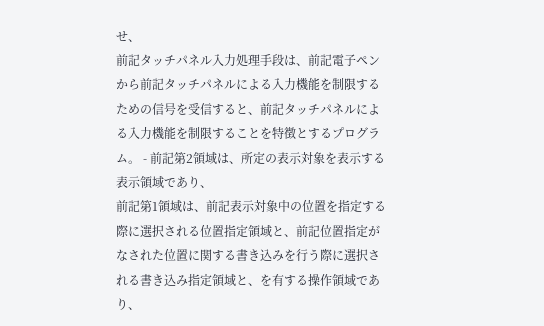せ、
前記タッチパネル入力処理手段は、前記電子ペンから前記タッチパネルによる入力機能を制限するための信号を受信すると、前記タッチパネルによる入力機能を制限することを特徴とするプログラム。 - 前記第2領域は、所定の表示対象を表示する表示領域であり、
前記第1領域は、前記表示対象中の位置を指定する際に選択される位置指定領域と、前記位置指定がなされた位置に関する書き込みを行う際に選択される書き込み指定領域と、を有する操作領域であり、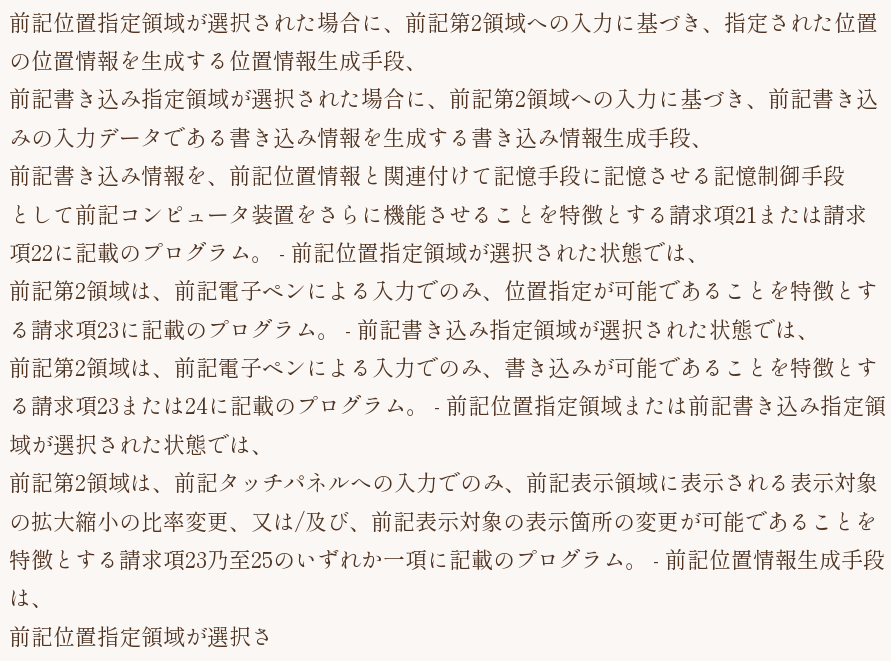前記位置指定領域が選択された場合に、前記第2領域への入力に基づき、指定された位置の位置情報を生成する位置情報生成手段、
前記書き込み指定領域が選択された場合に、前記第2領域への入力に基づき、前記書き込みの入力データである書き込み情報を生成する書き込み情報生成手段、
前記書き込み情報を、前記位置情報と関連付けて記憶手段に記憶させる記憶制御手段
として前記コンピュータ装置をさらに機能させることを特徴とする請求項21または請求項22に記載のプログラム。 - 前記位置指定領域が選択された状態では、
前記第2領域は、前記電子ペンによる入力でのみ、位置指定が可能であることを特徴とする請求項23に記載のプログラム。 - 前記書き込み指定領域が選択された状態では、
前記第2領域は、前記電子ペンによる入力でのみ、書き込みが可能であることを特徴とする請求項23または24に記載のプログラム。 - 前記位置指定領域または前記書き込み指定領域が選択された状態では、
前記第2領域は、前記タッチパネルへの入力でのみ、前記表示領域に表示される表示対象の拡大縮小の比率変更、又は/及び、前記表示対象の表示箇所の変更が可能であることを特徴とする請求項23乃至25のいずれか一項に記載のプログラム。 - 前記位置情報生成手段は、
前記位置指定領域が選択さ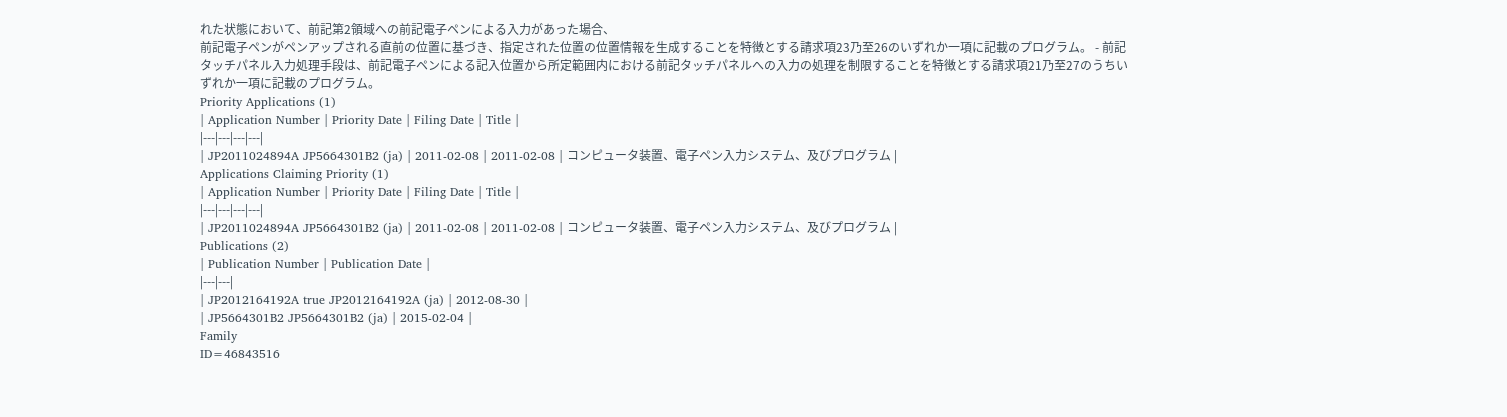れた状態において、前記第2領域への前記電子ペンによる入力があった場合、
前記電子ペンがペンアップされる直前の位置に基づき、指定された位置の位置情報を生成することを特徴とする請求項23乃至26のいずれか一項に記載のプログラム。 - 前記タッチパネル入力処理手段は、前記電子ペンによる記入位置から所定範囲内における前記タッチパネルへの入力の処理を制限することを特徴とする請求項21乃至27のうちいずれか一項に記載のプログラム。
Priority Applications (1)
| Application Number | Priority Date | Filing Date | Title |
|---|---|---|---|
| JP2011024894A JP5664301B2 (ja) | 2011-02-08 | 2011-02-08 | コンピュータ装置、電子ペン入力システム、及びプログラム |
Applications Claiming Priority (1)
| Application Number | Priority Date | Filing Date | Title |
|---|---|---|---|
| JP2011024894A JP5664301B2 (ja) | 2011-02-08 | 2011-02-08 | コンピュータ装置、電子ペン入力システム、及びプログラム |
Publications (2)
| Publication Number | Publication Date |
|---|---|
| JP2012164192A true JP2012164192A (ja) | 2012-08-30 |
| JP5664301B2 JP5664301B2 (ja) | 2015-02-04 |
Family
ID=46843516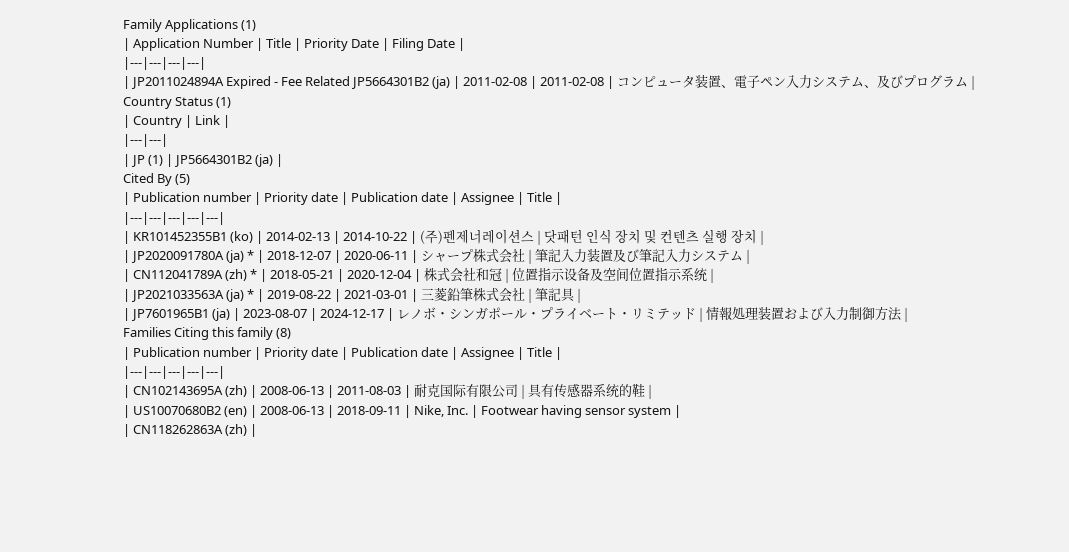Family Applications (1)
| Application Number | Title | Priority Date | Filing Date |
|---|---|---|---|
| JP2011024894A Expired - Fee Related JP5664301B2 (ja) | 2011-02-08 | 2011-02-08 | コンピュータ装置、電子ペン入力システム、及びプログラム |
Country Status (1)
| Country | Link |
|---|---|
| JP (1) | JP5664301B2 (ja) |
Cited By (5)
| Publication number | Priority date | Publication date | Assignee | Title |
|---|---|---|---|---|
| KR101452355B1 (ko) | 2014-02-13 | 2014-10-22 | (주)펜제너레이션스 | 닷패턴 인식 장치 및 컨텐츠 실행 장치 |
| JP2020091780A (ja) * | 2018-12-07 | 2020-06-11 | シャープ株式会社 | 筆記入力装置及び筆記入力システム |
| CN112041789A (zh) * | 2018-05-21 | 2020-12-04 | 株式会社和冠 | 位置指示设备及空间位置指示系统 |
| JP2021033563A (ja) * | 2019-08-22 | 2021-03-01 | 三菱鉛筆株式会社 | 筆記具 |
| JP7601965B1 (ja) | 2023-08-07 | 2024-12-17 | レノボ・シンガポール・プライベート・リミテッド | 情報処理装置および入力制御方法 |
Families Citing this family (8)
| Publication number | Priority date | Publication date | Assignee | Title |
|---|---|---|---|---|
| CN102143695A (zh) | 2008-06-13 | 2011-08-03 | 耐克国际有限公司 | 具有传感器系统的鞋 |
| US10070680B2 (en) | 2008-06-13 | 2018-09-11 | Nike, Inc. | Footwear having sensor system |
| CN118262863A (zh) |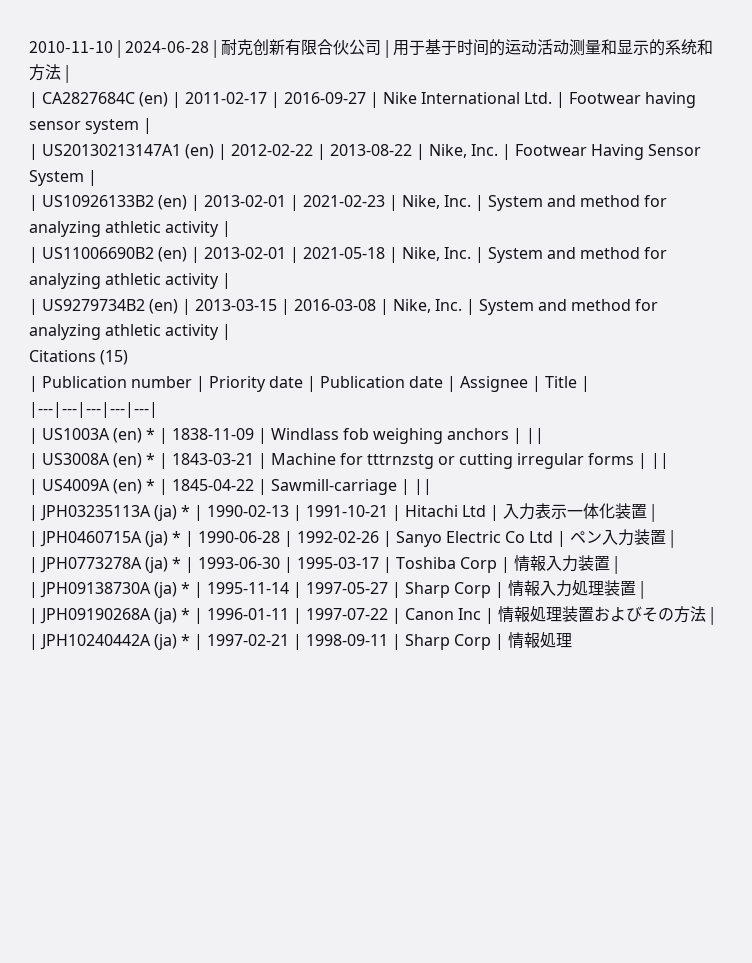2010-11-10 | 2024-06-28 | 耐克创新有限合伙公司 | 用于基于时间的运动活动测量和显示的系统和方法 |
| CA2827684C (en) | 2011-02-17 | 2016-09-27 | Nike International Ltd. | Footwear having sensor system |
| US20130213147A1 (en) | 2012-02-22 | 2013-08-22 | Nike, Inc. | Footwear Having Sensor System |
| US10926133B2 (en) | 2013-02-01 | 2021-02-23 | Nike, Inc. | System and method for analyzing athletic activity |
| US11006690B2 (en) | 2013-02-01 | 2021-05-18 | Nike, Inc. | System and method for analyzing athletic activity |
| US9279734B2 (en) | 2013-03-15 | 2016-03-08 | Nike, Inc. | System and method for analyzing athletic activity |
Citations (15)
| Publication number | Priority date | Publication date | Assignee | Title |
|---|---|---|---|---|
| US1003A (en) * | 1838-11-09 | Windlass fob weighing anchors | ||
| US3008A (en) * | 1843-03-21 | Machine for tttrnzstg or cutting irregular forms | ||
| US4009A (en) * | 1845-04-22 | Sawmill-carriage | ||
| JPH03235113A (ja) * | 1990-02-13 | 1991-10-21 | Hitachi Ltd | 入力表示一体化装置 |
| JPH0460715A (ja) * | 1990-06-28 | 1992-02-26 | Sanyo Electric Co Ltd | ペン入力装置 |
| JPH0773278A (ja) * | 1993-06-30 | 1995-03-17 | Toshiba Corp | 情報入力装置 |
| JPH09138730A (ja) * | 1995-11-14 | 1997-05-27 | Sharp Corp | 情報入力処理装置 |
| JPH09190268A (ja) * | 1996-01-11 | 1997-07-22 | Canon Inc | 情報処理装置およびその方法 |
| JPH10240442A (ja) * | 1997-02-21 | 1998-09-11 | Sharp Corp | 情報処理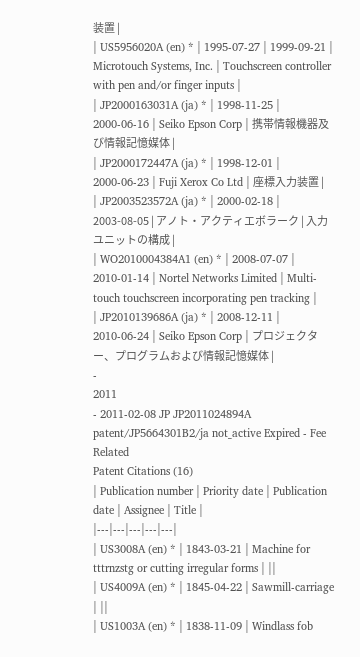装置 |
| US5956020A (en) * | 1995-07-27 | 1999-09-21 | Microtouch Systems, Inc. | Touchscreen controller with pen and/or finger inputs |
| JP2000163031A (ja) * | 1998-11-25 | 2000-06-16 | Seiko Epson Corp | 携帯情報機器及び情報記憶媒体 |
| JP2000172447A (ja) * | 1998-12-01 | 2000-06-23 | Fuji Xerox Co Ltd | 座標入力装置 |
| JP2003523572A (ja) * | 2000-02-18 | 2003-08-05 | アノト・アクティエボラーク | 入力ユニットの構成 |
| WO2010004384A1 (en) * | 2008-07-07 | 2010-01-14 | Nortel Networks Limited | Multi-touch touchscreen incorporating pen tracking |
| JP2010139686A (ja) * | 2008-12-11 | 2010-06-24 | Seiko Epson Corp | プロジェクター、プログラムおよび情報記憶媒体 |
-
2011
- 2011-02-08 JP JP2011024894A patent/JP5664301B2/ja not_active Expired - Fee Related
Patent Citations (16)
| Publication number | Priority date | Publication date | Assignee | Title |
|---|---|---|---|---|
| US3008A (en) * | 1843-03-21 | Machine for tttrnzstg or cutting irregular forms | ||
| US4009A (en) * | 1845-04-22 | Sawmill-carriage | ||
| US1003A (en) * | 1838-11-09 | Windlass fob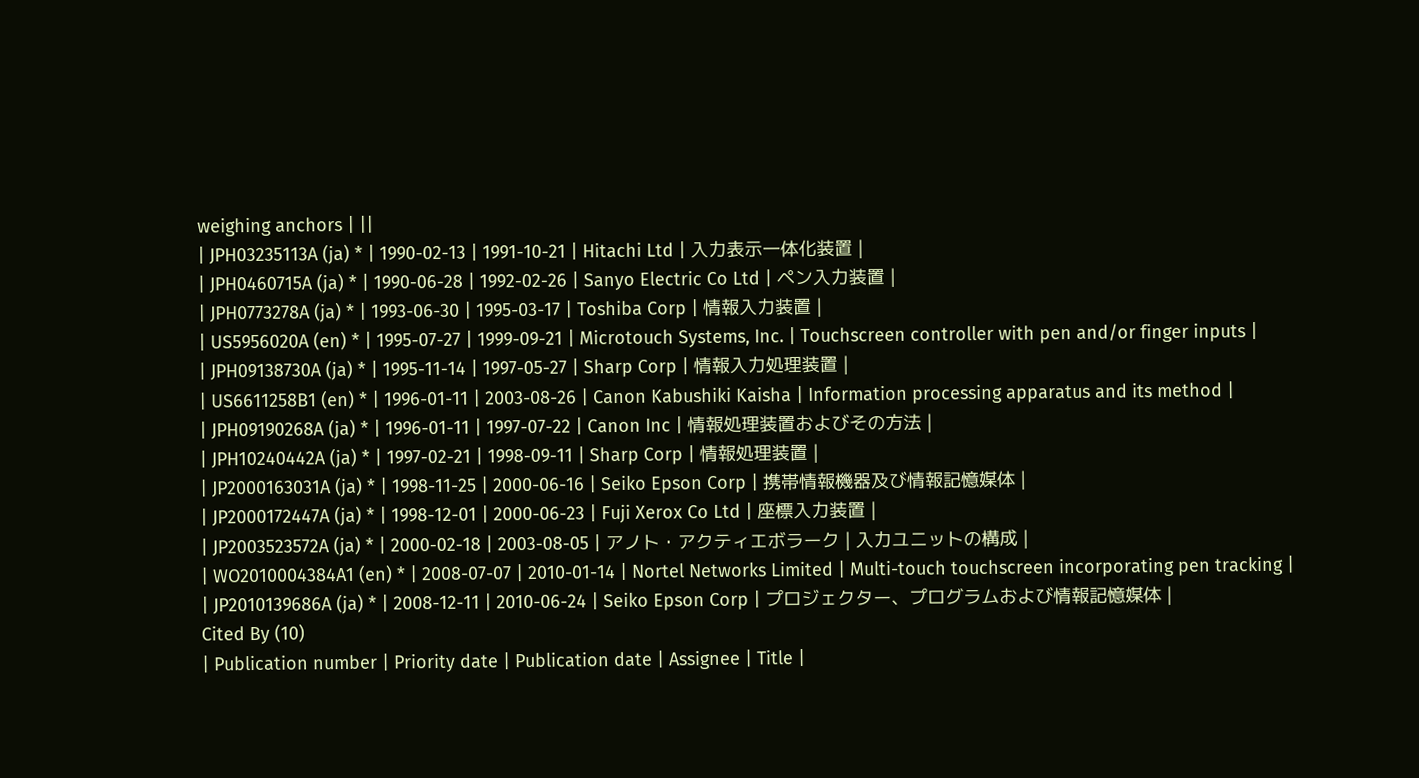weighing anchors | ||
| JPH03235113A (ja) * | 1990-02-13 | 1991-10-21 | Hitachi Ltd | 入力表示一体化装置 |
| JPH0460715A (ja) * | 1990-06-28 | 1992-02-26 | Sanyo Electric Co Ltd | ペン入力装置 |
| JPH0773278A (ja) * | 1993-06-30 | 1995-03-17 | Toshiba Corp | 情報入力装置 |
| US5956020A (en) * | 1995-07-27 | 1999-09-21 | Microtouch Systems, Inc. | Touchscreen controller with pen and/or finger inputs |
| JPH09138730A (ja) * | 1995-11-14 | 1997-05-27 | Sharp Corp | 情報入力処理装置 |
| US6611258B1 (en) * | 1996-01-11 | 2003-08-26 | Canon Kabushiki Kaisha | Information processing apparatus and its method |
| JPH09190268A (ja) * | 1996-01-11 | 1997-07-22 | Canon Inc | 情報処理装置およびその方法 |
| JPH10240442A (ja) * | 1997-02-21 | 1998-09-11 | Sharp Corp | 情報処理装置 |
| JP2000163031A (ja) * | 1998-11-25 | 2000-06-16 | Seiko Epson Corp | 携帯情報機器及び情報記憶媒体 |
| JP2000172447A (ja) * | 1998-12-01 | 2000-06-23 | Fuji Xerox Co Ltd | 座標入力装置 |
| JP2003523572A (ja) * | 2000-02-18 | 2003-08-05 | アノト・アクティエボラーク | 入力ユニットの構成 |
| WO2010004384A1 (en) * | 2008-07-07 | 2010-01-14 | Nortel Networks Limited | Multi-touch touchscreen incorporating pen tracking |
| JP2010139686A (ja) * | 2008-12-11 | 2010-06-24 | Seiko Epson Corp | プロジェクター、プログラムおよび情報記憶媒体 |
Cited By (10)
| Publication number | Priority date | Publication date | Assignee | Title |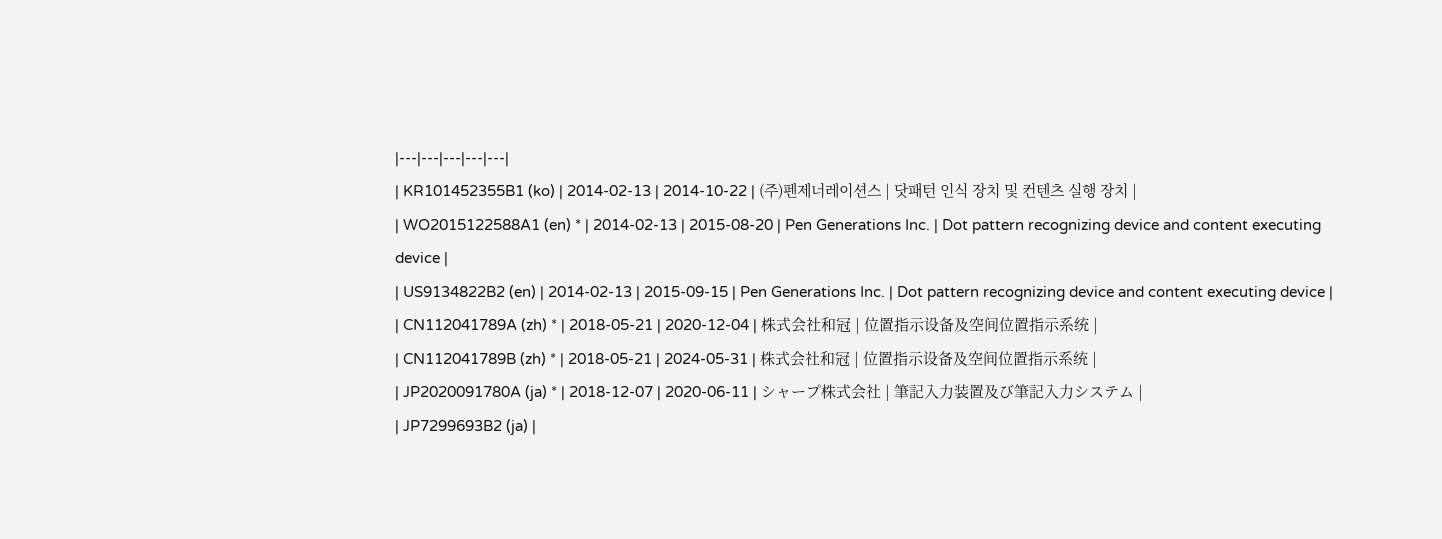|---|---|---|---|---|
| KR101452355B1 (ko) | 2014-02-13 | 2014-10-22 | (주)펜제너레이션스 | 닷패턴 인식 장치 및 컨텐츠 실행 장치 |
| WO2015122588A1 (en) * | 2014-02-13 | 2015-08-20 | Pen Generations Inc. | Dot pattern recognizing device and content executing device |
| US9134822B2 (en) | 2014-02-13 | 2015-09-15 | Pen Generations Inc. | Dot pattern recognizing device and content executing device |
| CN112041789A (zh) * | 2018-05-21 | 2020-12-04 | 株式会社和冠 | 位置指示设备及空间位置指示系统 |
| CN112041789B (zh) * | 2018-05-21 | 2024-05-31 | 株式会社和冠 | 位置指示设备及空间位置指示系统 |
| JP2020091780A (ja) * | 2018-12-07 | 2020-06-11 | シャープ株式会社 | 筆記入力装置及び筆記入力システム |
| JP7299693B2 (ja) |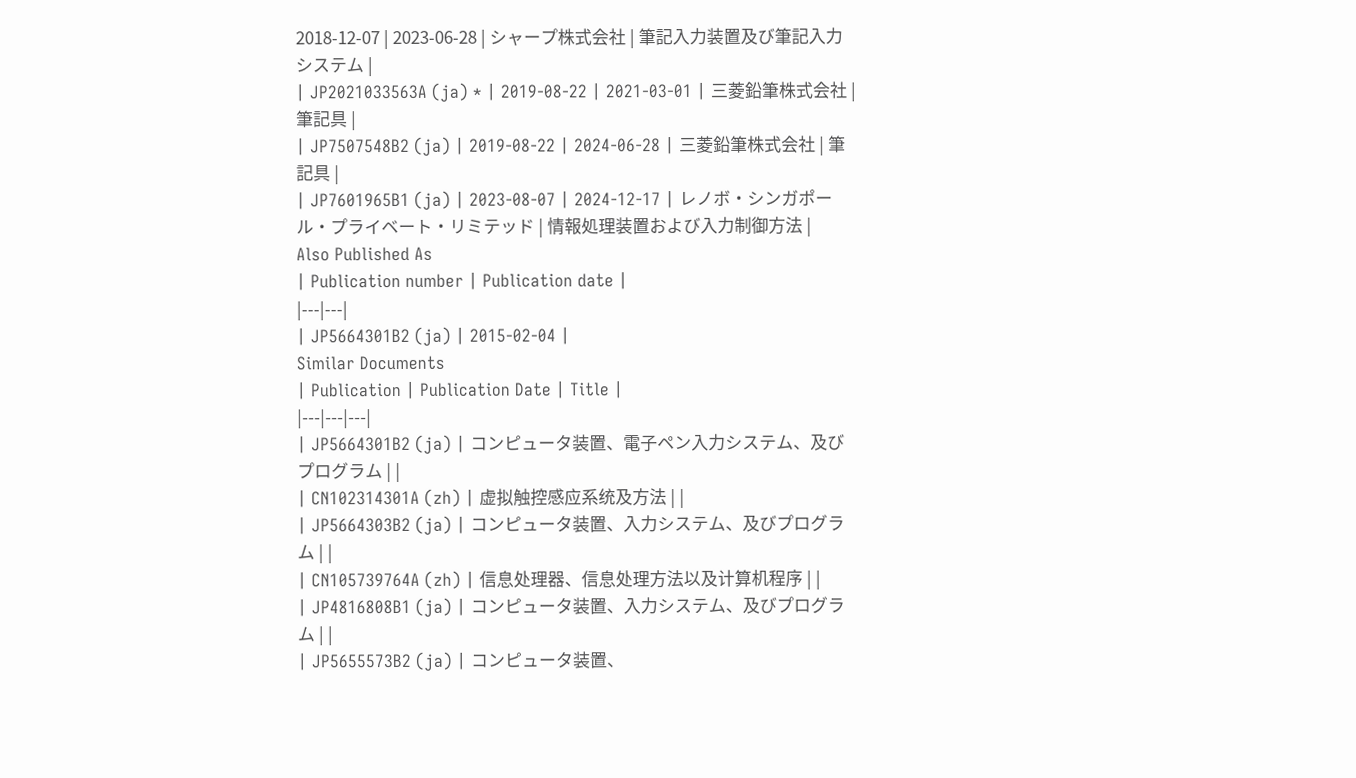2018-12-07 | 2023-06-28 | シャープ株式会社 | 筆記入力装置及び筆記入力システム |
| JP2021033563A (ja) * | 2019-08-22 | 2021-03-01 | 三菱鉛筆株式会社 | 筆記具 |
| JP7507548B2 (ja) | 2019-08-22 | 2024-06-28 | 三菱鉛筆株式会社 | 筆記具 |
| JP7601965B1 (ja) | 2023-08-07 | 2024-12-17 | レノボ・シンガポール・プライベート・リミテッド | 情報処理装置および入力制御方法 |
Also Published As
| Publication number | Publication date |
|---|---|
| JP5664301B2 (ja) | 2015-02-04 |
Similar Documents
| Publication | Publication Date | Title |
|---|---|---|
| JP5664301B2 (ja) | コンピュータ装置、電子ペン入力システム、及びプログラム | |
| CN102314301A (zh) | 虚拟触控感应系统及方法 | |
| JP5664303B2 (ja) | コンピュータ装置、入力システム、及びプログラム | |
| CN105739764A (zh) | 信息处理器、信息处理方法以及计算机程序 | |
| JP4816808B1 (ja) | コンピュータ装置、入力システム、及びプログラム | |
| JP5655573B2 (ja) | コンピュータ装置、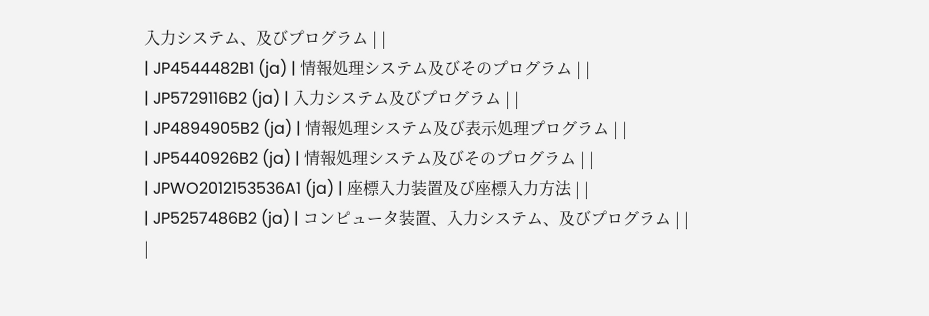入力システム、及びプログラム | |
| JP4544482B1 (ja) | 情報処理システム及びそのプログラム | |
| JP5729116B2 (ja) | 入力システム及びプログラム | |
| JP4894905B2 (ja) | 情報処理システム及び表示処理プログラム | |
| JP5440926B2 (ja) | 情報処理システム及びそのプログラム | |
| JPWO2012153536A1 (ja) | 座標入力装置及び座標入力方法 | |
| JP5257486B2 (ja) | コンピュータ装置、入力システム、及びプログラム | |
|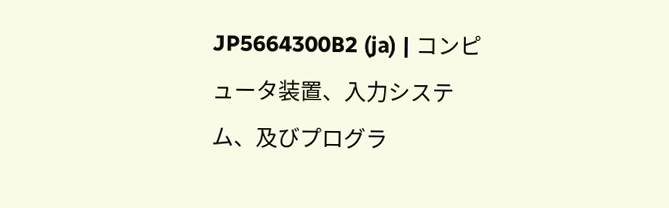JP5664300B2 (ja) | コンピュータ装置、入力システム、及びプログラ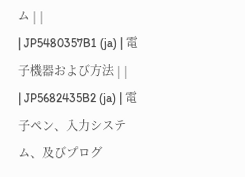ム | |
| JP5480357B1 (ja) | 電子機器および方法 | |
| JP5682435B2 (ja) | 電子ペン、入力システム、及びプログ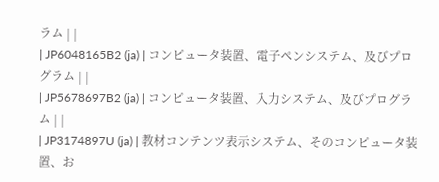ラム | |
| JP6048165B2 (ja) | コンピュータ装置、電子ペンシステム、及びプログラム | |
| JP5678697B2 (ja) | コンピュータ装置、入力システム、及びプログラム | |
| JP3174897U (ja) | 教材コンテンツ表示システム、そのコンピュータ装置、お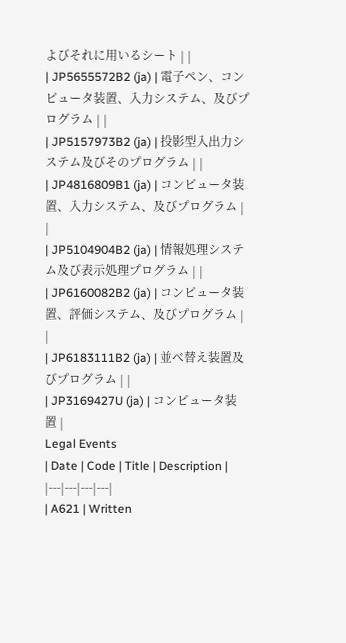よびそれに用いるシート | |
| JP5655572B2 (ja) | 電子ペン、コンピュータ装置、入力システム、及びプログラム | |
| JP5157973B2 (ja) | 投影型入出力システム及びそのプログラム | |
| JP4816809B1 (ja) | コンピュータ装置、入力システム、及びプログラム | |
| JP5104904B2 (ja) | 情報処理システム及び表示処理プログラム | |
| JP6160082B2 (ja) | コンピュータ装置、評価システム、及びプログラム | |
| JP6183111B2 (ja) | 並べ替え装置及びプログラム | |
| JP3169427U (ja) | コンピュータ装置 |
Legal Events
| Date | Code | Title | Description |
|---|---|---|---|
| A621 | Written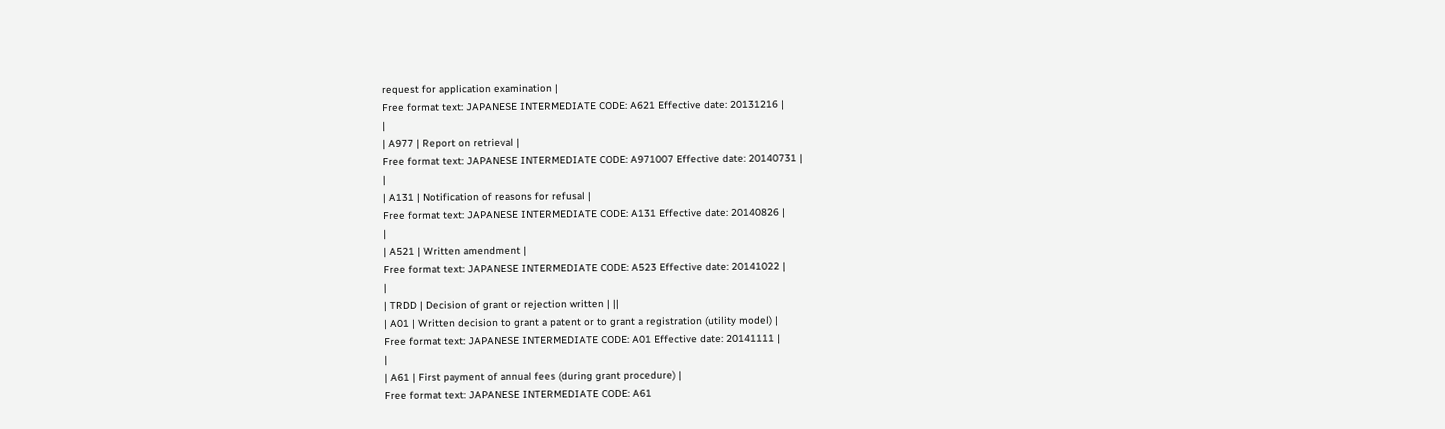request for application examination |
Free format text: JAPANESE INTERMEDIATE CODE: A621 Effective date: 20131216 |
|
| A977 | Report on retrieval |
Free format text: JAPANESE INTERMEDIATE CODE: A971007 Effective date: 20140731 |
|
| A131 | Notification of reasons for refusal |
Free format text: JAPANESE INTERMEDIATE CODE: A131 Effective date: 20140826 |
|
| A521 | Written amendment |
Free format text: JAPANESE INTERMEDIATE CODE: A523 Effective date: 20141022 |
|
| TRDD | Decision of grant or rejection written | ||
| A01 | Written decision to grant a patent or to grant a registration (utility model) |
Free format text: JAPANESE INTERMEDIATE CODE: A01 Effective date: 20141111 |
|
| A61 | First payment of annual fees (during grant procedure) |
Free format text: JAPANESE INTERMEDIATE CODE: A61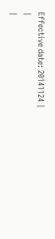Effective date: 20141124 |
|
|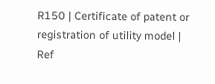R150 | Certificate of patent or registration of utility model |
Ref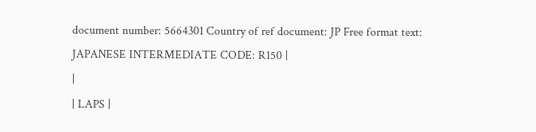document number: 5664301 Country of ref document: JP Free format text: JAPANESE INTERMEDIATE CODE: R150 |
|
| LAPS |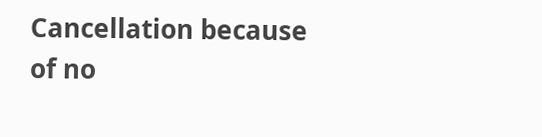Cancellation because of no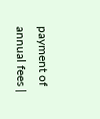payment of annual fees |